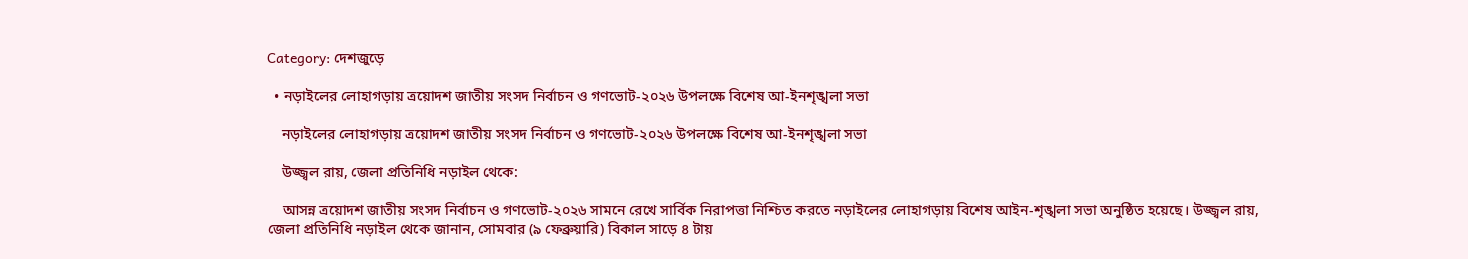Category: দেশজুড়ে

  • নড়াইলের লোহাগড়ায় ত্রয়োদশ জাতীয় সংসদ নির্বাচন ও গণভোট-২০২৬ উপলক্ষে বিশেষ আ-ইনশৃঙ্খলা সভা

    নড়াইলের লোহাগড়ায় ত্রয়োদশ জাতীয় সংসদ নির্বাচন ও গণভোট-২০২৬ উপলক্ষে বিশেষ আ-ইনশৃঙ্খলা সভা

    উজ্জ্বল রায়, জেলা প্রতিনিধি নড়াইল থেকে:

    আসন্ন ত্রয়োদশ জাতীয় সংসদ নির্বাচন ও গণভোট-২০২৬ সামনে রেখে সার্বিক নিরাপত্তা নিশ্চিত করতে নড়াইলের লোহাগড়ায় বিশেষ আইন-শৃঙ্খলা সভা অনুষ্ঠিত হয়েছে। উজ্জ্বল রায়, জেলা প্রতিনিধি নড়াইল থেকে জানান, সোমবার (৯ ফেব্রুয়ারি) বিকাল সাড়ে ৪ টায়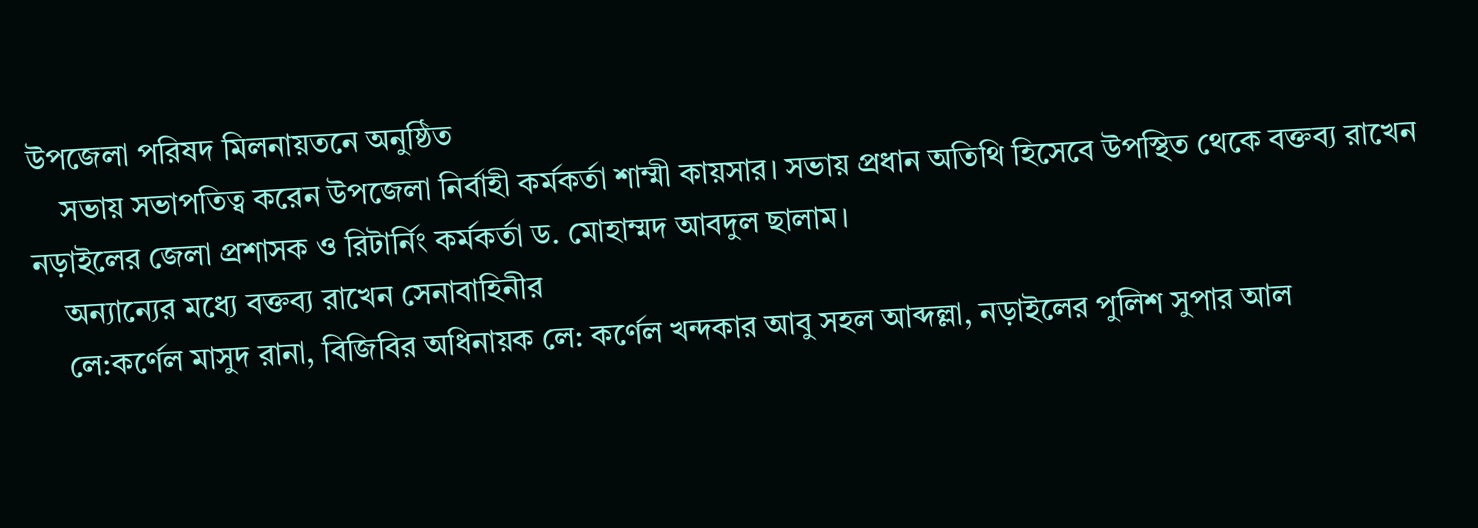উপজেলা পরিষদ মিলনায়তনে অনুষ্ঠিত
    সভায় সভাপতিত্ব করেন উপজেলা নির্বাহী কর্মকর্তা শাম্মী কায়সার। সভায় প্রধান অতিথি হিসেবে উপস্থিত থেকে বক্তব্য রাখেন নড়াইলের জেলা প্রশাসক ও রিটার্নিং কর্মকর্তা ড. মোহাম্মদ আবদুল ছালাম।
    অন্যান্যের মধ্যে বক্তব্য রাখেন সেনাবাহিনীর
    লে:কর্ণেল মাসুদ রানা, বিজিবির অধিনায়ক লে: কর্ণেল খন্দকার আবু সহল আব্দল্লা, নড়াইলের পুলিশ সুপার আল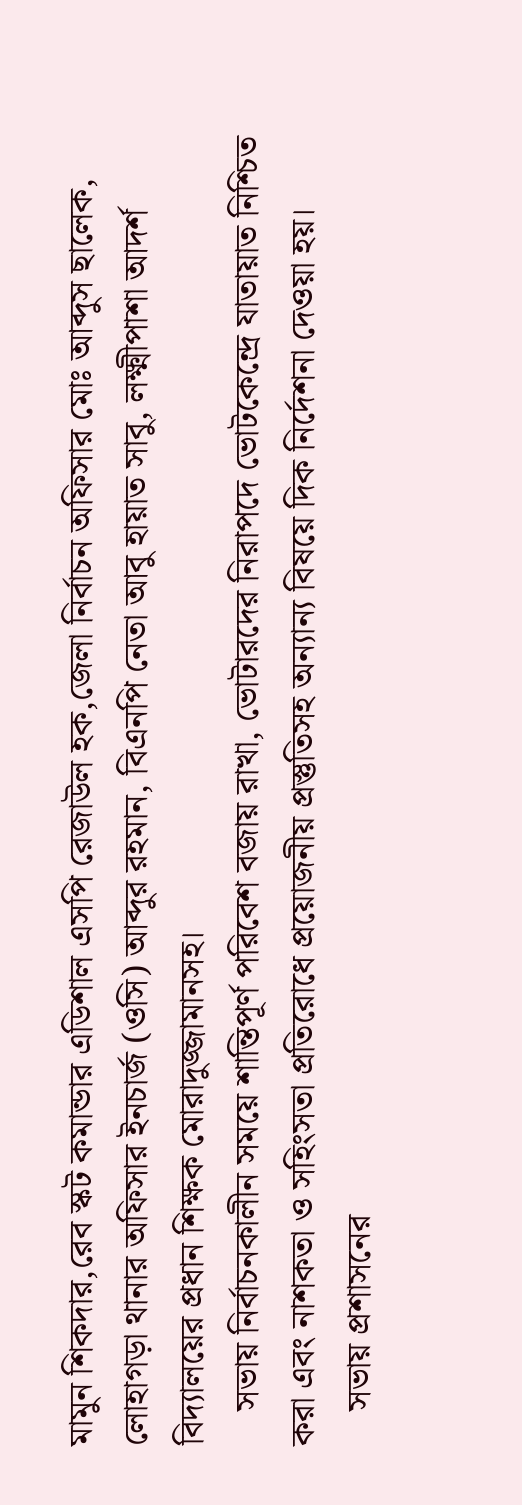মামুন শিকদার,রেব স্কট কমান্ডার এডিশাল এসপি রেজাউল হক,জেলা নির্বাচন অফিসার মোঃ আব্দুস ছালেক, লোহাগড়া থানার অফিসার ইনচার্জ (ওসি) আব্দুর রহমান, বিএনপি নেতা আবু হায়াত সাবু, লক্ষ্মীপাশা আদর্শ বিদ্যালয়ের প্রধান শিক্ষক মোরাদুজ্জামানসহ।
    সভায় নির্বাচনকালীন সময়ে শান্তিপূর্ণ পরিবেশ বজায় রাখা, ভোটারদের নিরাপদে ভোটকেন্দ্রে যাতায়াত নিশ্চিত করা এবং নাশকতা ও সহিংসতা প্রতিরোধে প্রয়োজনীয় প্রস্তুতিসহ অন্যান্য বিষয়ে দিক নির্দেশনা দেওয়া হয়।
    সভায় প্রশাসনের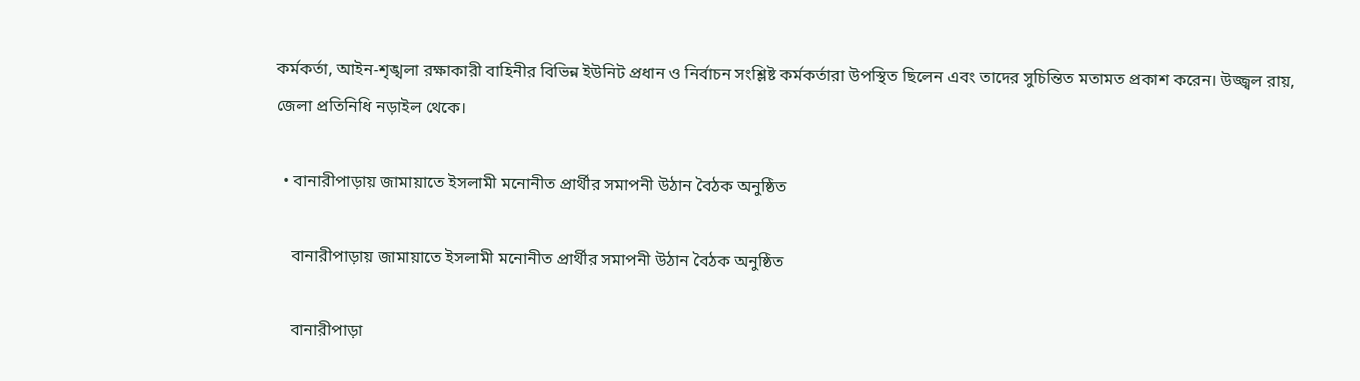কর্মকর্তা, আইন-শৃঙ্খলা রক্ষাকারী বাহিনীর বিভিন্ন ইউনিট প্রধান ও নির্বাচন সংশ্লিষ্ট কর্মকর্তারা উপস্থিত ছিলেন এবং তাদের সুচিন্তিত মতামত প্রকাশ করেন। উজ্জ্বল রায়, জেলা প্রতিনিধি নড়াইল থেকে।

  • বানারীপাড়ায় জামায়াতে ইসলামী মনোনীত প্রার্থীর সমাপনী উঠান বৈঠক অনুষ্ঠিত

    বানারীপাড়ায় জামায়াতে ইসলামী মনোনীত প্রার্থীর সমাপনী উঠান বৈঠক অনুষ্ঠিত

    বানারীপাড়া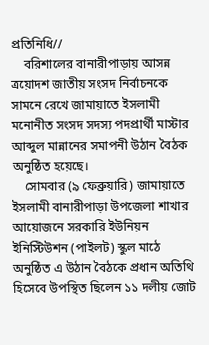প্রতিনিধি//
    বরিশালের বানারীপাড়ায় আসন্ন ত্রয়োদশ জাতীয় সংসদ নির্বাচনকে সামনে রেখে জামায়াতে ইসলামী মনোনীত সংসদ সদস্য পদপ্রার্থী মাস্টার আব্দুল মান্নানের সমাপনী উঠান বৈঠক অনুষ্ঠিত হয়েছে।
    সোমবার (৯ ফেব্রুয়ারি) জামায়াতে ইসলামী বানারীপাড়া উপজেলা শাখার আয়োজনে সরকারি ইউনিয়ন ইনিস্টিউশন (পাইলট) স্কুল মাঠে অনুষ্ঠিত এ উঠান বৈঠকে প্রধান অতিথি হিসেবে উপস্থিত ছিলেন ১১ দলীয় জোট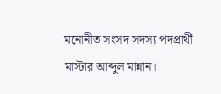মনোনীত সংসদ সদস্য পদপ্রার্থী মাস্টার আব্দুল মান্নান।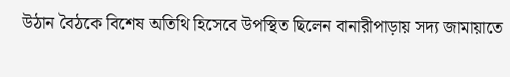উঠান বৈঠকে বিশেষ অতিথি হিসেবে উপস্থিত ছিলেন বানারীপাড়ায় সদ্য জামায়াতে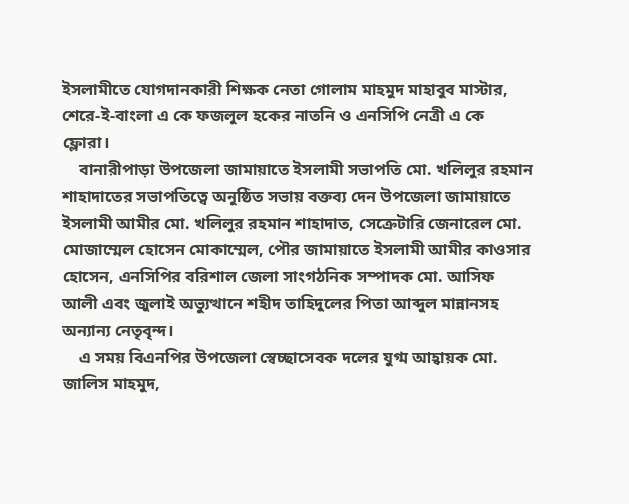ইসলামীতে যোগদানকারী শিক্ষক নেতা গোলাম মাহমুদ মাহাবুব মাস্টার, শেরে-ই-বাংলা এ কে ফজলুল হকের নাতনি ও এনসিপি নেত্রী এ কে ফ্লোরা।
    বানারীপাড়া উপজেলা জামায়াতে ইসলামী সভাপতি মো. খলিলুর রহমান শাহাদাতের সভাপতিত্বে অনুষ্ঠিত সভায় বক্তব্য দেন উপজেলা জামায়াতে ইসলামী আমীর মো. খলিলুর রহমান শাহাদাত, সেক্রেটারি জেনারেল মো. মোজাম্মেল হোসেন মোকাম্মেল, পৌর জামায়াতে ইসলামী আমীর কাওসার হোসেন, এনসিপির বরিশাল জেলা সাংগঠনিক সম্পাদক মো. আসিফ আলী এবং জুলাই অভ্যুত্থানে শহীদ তাহিদুলের পিতা আব্দুল মান্নানসহ অন্যান্য নেতৃবৃন্দ।
    এ সময় বিএনপির উপজেলা স্বেচ্ছাসেবক দলের যুগ্ম আহ্বায়ক মো. জালিস মাহমুদ,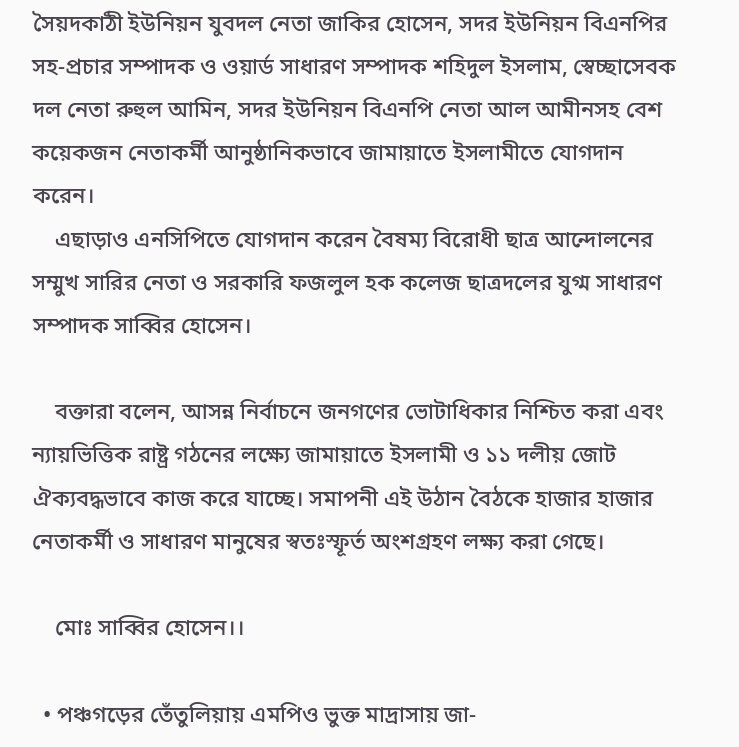সৈয়দকাঠী ইউনিয়ন যুবদল নেতা জাকির হোসেন, সদর ইউনিয়ন বিএনপির সহ-প্রচার সম্পাদক ও ওয়ার্ড সাধারণ সম্পাদক শহিদুল ইসলাম, স্বেচ্ছাসেবক দল নেতা রুহুল আমিন, সদর ইউনিয়ন বিএনপি নেতা আল আমীনসহ বেশ কয়েকজন নেতাকর্মী আনুষ্ঠানিকভাবে জামায়াতে ইসলামীতে যোগদান করেন।
    এছাড়াও এনসিপিতে যোগদান করেন বৈষম্য বিরোধী ছাত্র আন্দোলনের সম্মুখ সারির নেতা ও সরকারি ফজলুল হক কলেজ ছাত্রদলের যুগ্ম সাধারণ সম্পাদক সাব্বির হোসেন।

    বক্তারা বলেন, আসন্ন নির্বাচনে জনগণের ভোটাধিকার নিশ্চিত করা এবং ন্যায়ভিত্তিক রাষ্ট্র গঠনের লক্ষ্যে জামায়াতে ইসলামী ও ১১ দলীয় জোট ঐক্যবদ্ধভাবে কাজ করে যাচ্ছে। সমাপনী এই উঠান বৈঠকে হাজার হাজার নেতাকর্মী ও সাধারণ মানুষের স্বতঃস্ফূর্ত অংশগ্রহণ লক্ষ্য করা গেছে।

    মোঃ সাব্বির হোসেন।।

  • পঞ্চগড়ের তেঁতুলিয়ায় এমপিও ভুক্ত মাদ্রাসায় জা-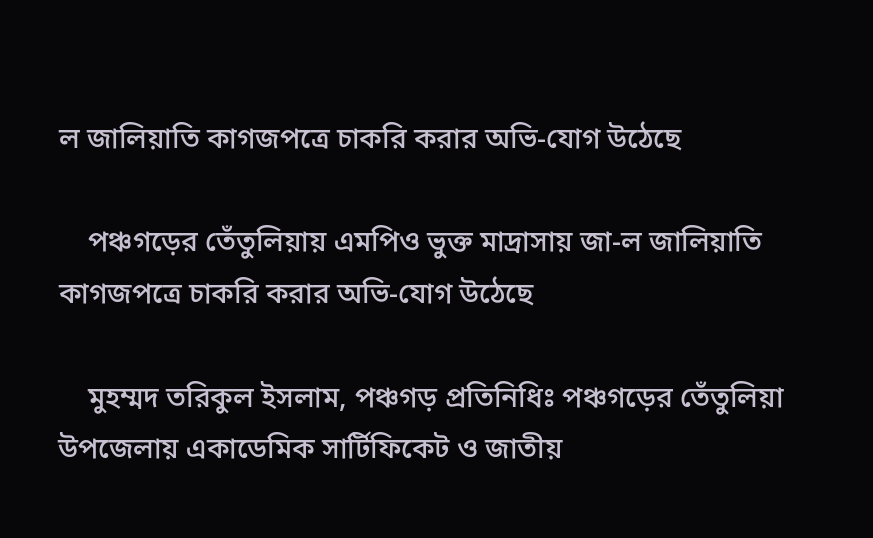ল জালিয়াতি কাগজপত্রে চাকরি করার অভি-যোগ উঠেছে

    পঞ্চগড়ের তেঁতুলিয়ায় এমপিও ভুক্ত মাদ্রাসায় জা-ল জালিয়াতি কাগজপত্রে চাকরি করার অভি-যোগ উঠেছে

    মুহম্মদ তরিকুল ইসলাম, পঞ্চগড় প্রতিনিধিঃ পঞ্চগড়ের তেঁতুলিয়া উপজেলায় একাডেমিক সার্টিফিকেট ও জাতীয়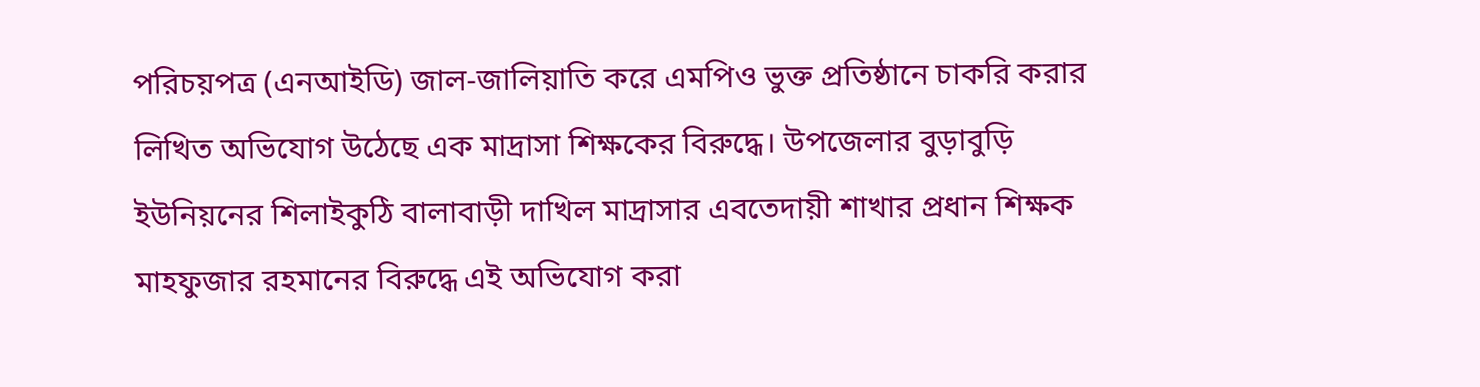পরিচয়পত্র (এনআইডি) জাল-জালিয়াতি করে এমপিও ভুক্ত প্রতিষ্ঠানে চাকরি করার লিখিত অভিযোগ উঠেছে এক মাদ্রাসা শিক্ষকের বিরুদ্ধে। উপজেলার বুড়াবুড়ি ইউনিয়নের শিলাইকুঠি বালাবাড়ী দাখিল মাদ্রাসার এবতেদায়ী শাখার প্রধান শিক্ষক মাহফুজার রহমানের বিরুদ্ধে এই অভিযোগ করা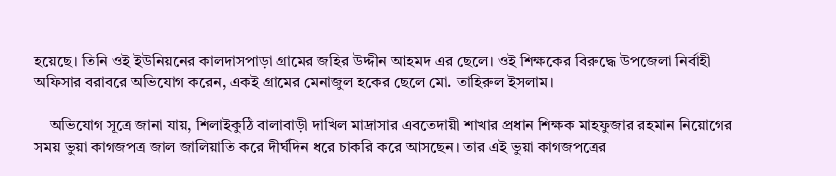হয়েছে। তিনি ওই ইউনিয়নের কালদাসপাড়া গ্রামের জহির উদ্দীন আহমদ এর ছেলে। ওই শিক্ষকের বিরুদ্ধে উপজেলা নির্বাহী অফিসার বরাবরে অভিযোগ করেন, একই গ্রামের মেনাজুল হকের ছেলে মো. তাহিরুল ইসলাম।

    অভিযোগ সূত্রে জানা যায়, শিলাইকুঠি বালাবাড়ী দাখিল মাদ্রাসার এবতেদায়ী শাখার প্রধান শিক্ষক মাহফুজার রহমান নিয়োগের সময় ভুয়া কাগজপত্র জাল জালিয়াতি করে দীর্ঘদিন ধরে চাকরি করে আসছেন। তার এই ভুয়া কাগজপত্রের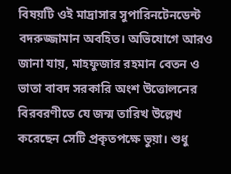বিষয়টি ওই মাদ্রাসার সুপারিনটেনডেন্ট বদরুজ্জামান অবহিত। অভিযোগে আরও জানা যায়, মাহফুজার রহমান বেতন ও ভাতা বাবদ সরকারি অংশ উত্তোলনের বিরবরণীতে যে জন্ম তারিখ উল্লেখ করেছেন সেটি প্রকৃতপক্ষে ভুয়া। শুধু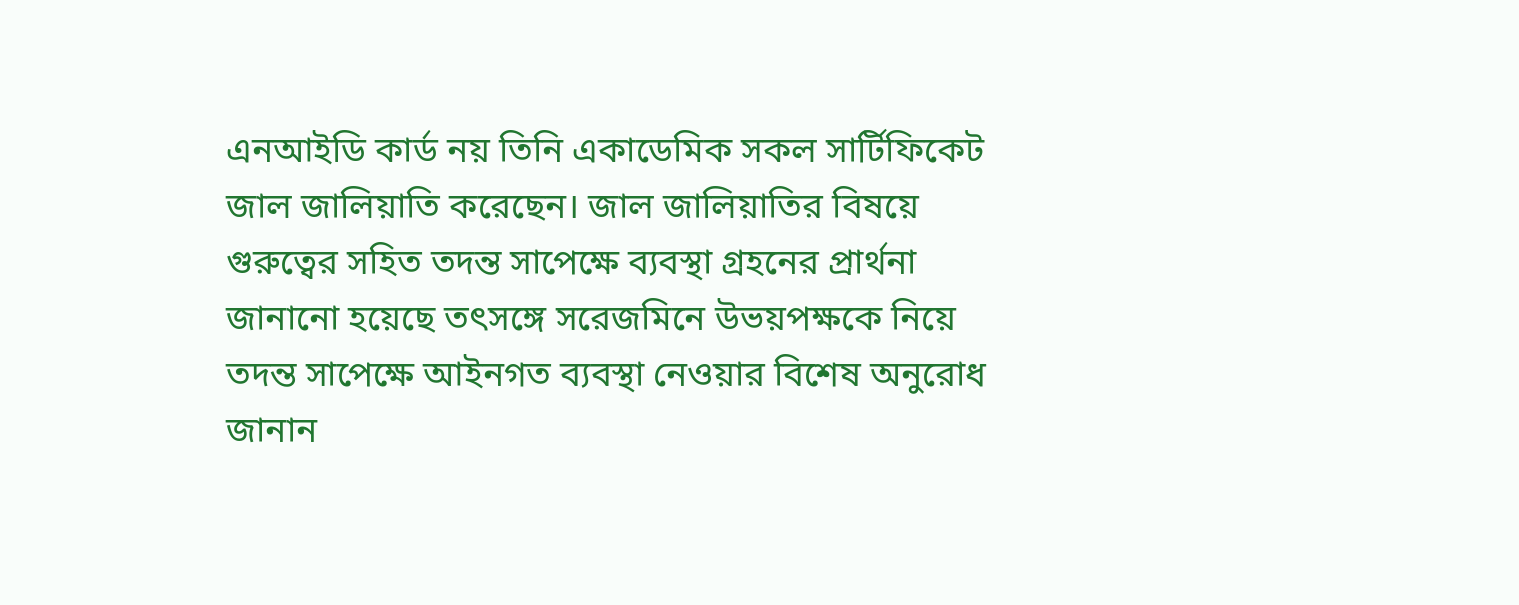এনআইডি কার্ড নয় তিনি একাডেমিক সকল সার্টিফিকেট জাল জালিয়াতি করেছেন। জাল জালিয়াতির বিষয়ে গুরুত্বের সহিত তদন্ত সাপেক্ষে ব্যবস্থা গ্রহনের প্রার্থনা জানানো হয়েছে তৎসঙ্গে সরেজমিনে উভয়পক্ষকে নিয়ে তদন্ত সাপেক্ষে আইনগত ব্যবস্থা নেওয়ার বিশেষ অনুরোধ জানান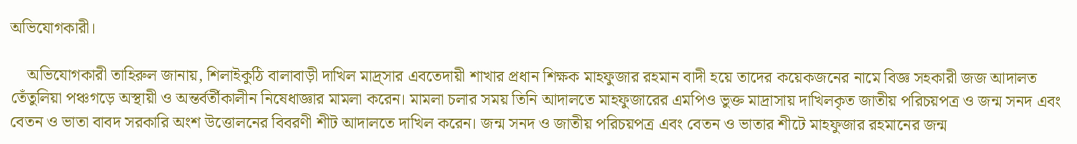অভিযোগকারী।

    অভিযোগকারী তাহিরুল জানায়, শিলাইকুঠি বালাবাড়ী দাখিল মাদ্র্সার এবতেদায়ী শাখার প্রধান শিক্ষক মাহফুজার রহমান বাদী হয়ে তাদের কয়েকজনের নামে বিজ্ঞ সহকারী জজ আদালত তেঁতুলিয়া পঞ্চগড়ে অস্থায়ী ও অন্তর্বর্তীকালীন নিষেধাজ্ঞার মামলা করেন। মামলা চলার সময় তিনি আদালতে মাহফুজারের এমপিও ভুক্ত মাদ্রাসায় দাখিলকৃত জাতীয় পরিচয়পত্র ও জন্ম সনদ এবং বেতন ও ভাতা বাবদ সরকারি অংশ উত্তোলনের বিবরণী শীট আদালতে দাখিল করেন। জন্ম সনদ ও জাতীয় পরিচয়পত্র এবং বেতন ও ভাতার শীটে মাহফুজার রহমানের জন্ম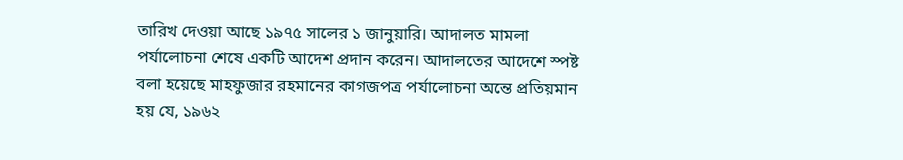তারিখ দেওয়া আছে ১৯৭৫ সালের ১ জানুয়ারি। আদালত মামলা পর্যালোচনা শেষে একটি আদেশ প্রদান করেন। আদালতের আদেশে স্পষ্ট বলা হয়েছে মাহফুজার রহমানের কাগজপত্র পর্যালোচনা অন্তে প্রতিয়মান হয় যে, ১৯৬২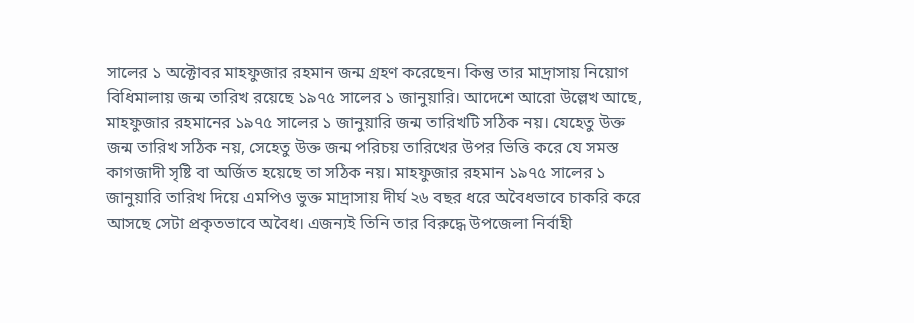সালের ১ অক্টোবর মাহফুজার রহমান জন্ম গ্রহণ করেছেন। কিন্তু তার মাদ্রাসায় নিয়োগ বিধিমালায় জন্ম তারিখ রয়েছে ১৯৭৫ সালের ১ জানুয়ারি। আদেশে আরো উল্লেখ আছে, মাহফুজার রহমানের ১৯৭৫ সালের ১ জানুয়ারি জন্ম তারিখটি সঠিক নয়। যেহেতু উক্ত জন্ম তারিখ সঠিক নয়, সেহেতু উক্ত জন্ম পরিচয় তারিখের উপর ভিত্তি করে যে সমস্ত কাগজাদী সৃষ্টি বা অর্জিত হয়েছে তা সঠিক নয়। মাহফুজার রহমান ১৯৭৫ সালের ১ জানুয়ারি তারিখ দিয়ে এমপিও ভুক্ত মাদ্রাসায় দীর্ঘ ২৬ বছর ধরে অবৈধভাবে চাকরি করে আসছে সেটা প্রকৃতভাবে অবৈধ। এজন্যই তিনি তার বিরুদ্ধে উপজেলা নির্বাহী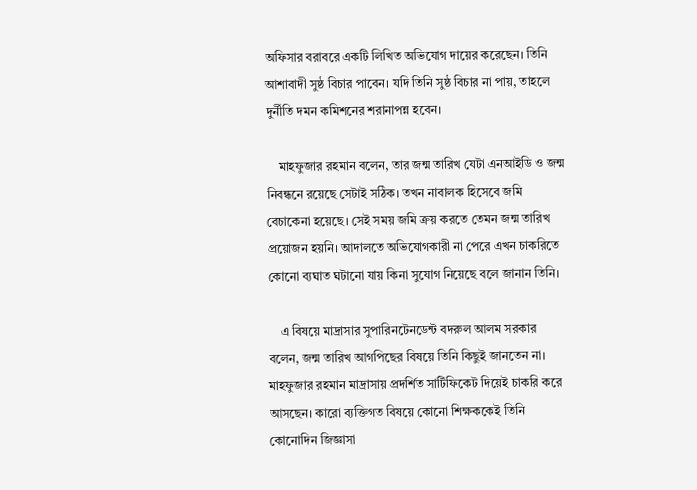অফিসার বরাবরে একটি লিখিত অভিযোগ দায়ের করেছেন। তিনি আশাবাদী সুষ্ঠ বিচার পাবেন। যদি তিনি সুষ্ঠ বিচার না পায়, তাহলে দুর্নীতি দমন কমিশনের শরানাপন্ন হবেন।

    মাহফুজার রহমান বলেন, তার জন্ম তারিখ যেটা এনআইডি ও জন্ম নিবন্ধনে রয়েছে সেটাই সঠিক। তখন নাবালক হিসেবে জমি বেচাকেনা হয়েছে। সেই সময় জমি ক্রয় করতে তেমন জন্ম তারিখ প্রয়োজন হয়নি। আদালতে অভিযোগকারী না পেরে এখন চাকরিতে কোনো ব্যঘাত ঘটানো যায় কিনা সুযোগ নিয়েছে বলে জানান তিনি।

    এ বিষয়ে মাদ্রাসার সুপারিনটেনডেন্ট বদরুল আলম সরকার বলেন, জন্ম তারিখ আগপিছের বিষয়ে তিনি কিছুই জানতেন না। মাহফুজার রহমান মাদ্রাসায় প্রদর্শিত সার্টিফিকেট দিয়েই চাকরি করে আসছেন। কারো ব্যক্তিগত বিষয়ে কোনো শিক্ষককেই তিনি কোনোদিন জিজ্ঞাসা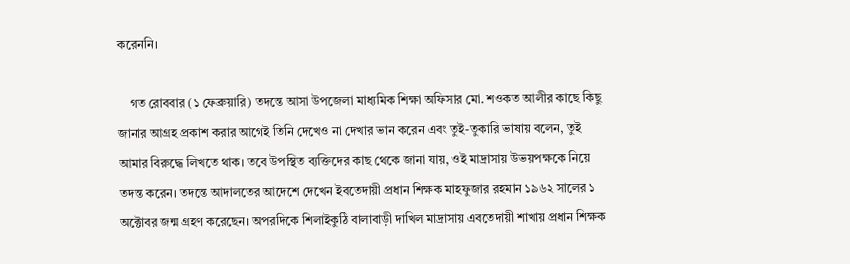করেননি।

    গত রোববার (১ ফেব্রুয়ারি) তদন্তে আসা উপজেলা মাধ্যমিক শিক্ষা অফিসার মো. শওকত আলীর কাছে কিছু জানার আগ্রহ প্রকাশ করার আগেই তিনি দেখেও না দেখার ভান করেন এবং তুই-তুকারি ভাষায় বলেন, তুই আমার বিরুদ্ধে লিখতে থাক। তবে উপস্থিত ব্যক্তিদের কাছ থেকে জানা যায়, ওই মাদ্রাসায় উভয়পক্ষকে নিয়ে তদন্ত করেন। তদন্তে আদালতের আদেশে দেখেন ইবতেদায়ী প্রধান শিক্ষক মাহফুজার রহমান ১৯৬২ সালের ১ অক্টোবর জন্ম গ্রহণ করেছেন। অপরদিকে শিলাইকুঠি বালাবাড়ী দাখিল মাদ্রাসায় এবতেদায়ী শাখায় প্রধান শিক্ষক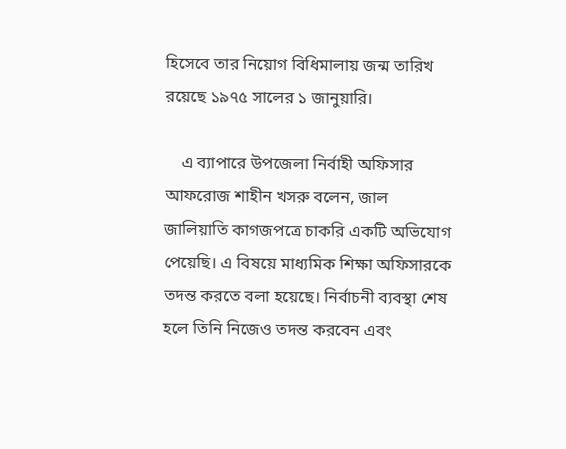হিসেবে তার নিয়োগ বিধিমালায় জন্ম তারিখ রয়েছে ১৯৭৫ সালের ১ জানুয়ারি।

    এ ব্যাপারে উপজেলা নির্বাহী অফিসার আফরোজ শাহীন খসরু বলেন, জাল জালিয়াতি কাগজপত্রে চাকরি একটি অভিযোগ পেয়েছি। এ বিষয়ে মাধ্যমিক শিক্ষা অফিসারকে তদন্ত করতে বলা হয়েছে। নির্বাচনী ব্যবস্থা শেষ হলে তিনি নিজেও তদন্ত করবেন এবং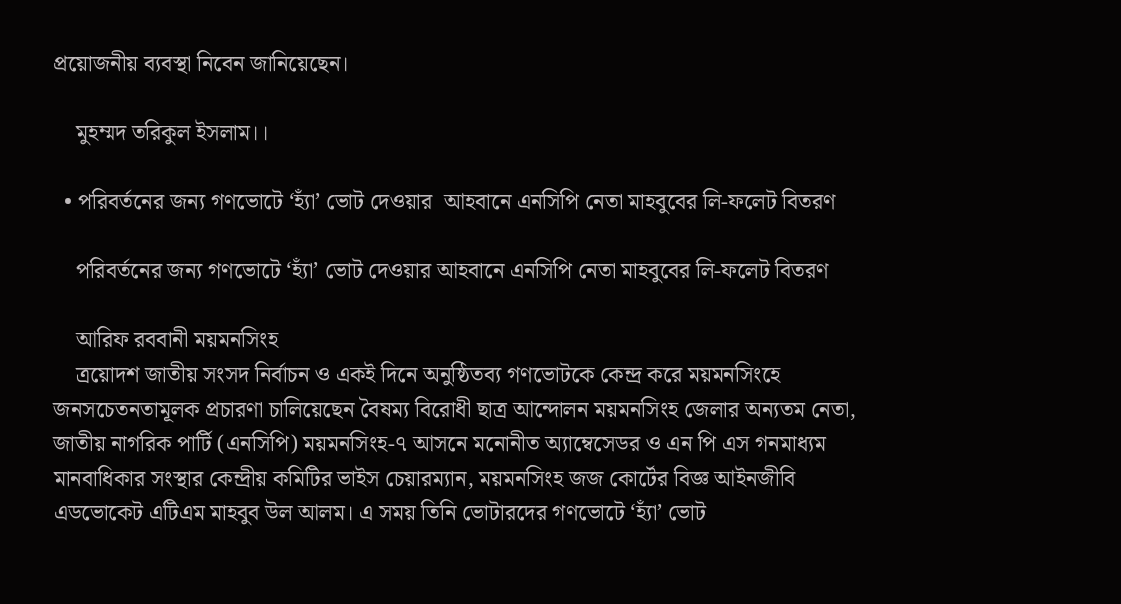প্রয়োজনীয় ব্যবস্থা নিবেন জানিয়েছেন।

    মুহম্মদ তরিকুল ইসলাম।।

  • পরিবর্তনের জন্য গণভোটে ‘হ্যাঁ’ ভোট দেওয়ার  আহবানে এনসিপি নেতা মাহবুবের লি-ফলেট বিতরণ

    পরিবর্তনের জন্য গণভোটে ‘হ্যাঁ’ ভোট দেওয়ার আহবানে এনসিপি নেতা মাহবুবের লি-ফলেট বিতরণ

    আরিফ রববানী ময়মনসিংহ
    ত্রয়োদশ জাতীয় সংসদ নির্বাচন ও একই দিনে অনুষ্ঠিতব্য গণভোটকে কেন্দ্র করে ময়মনসিংহে জনসচেতনতামূলক প্রচারণা চালিয়েছেন বৈষম্য বিরোধী ছাত্র আন্দোলন ময়মনসিংহ জেলার অন্যতম নেতা, জাতীয় নাগরিক পার্টি (এনসিপি) ময়মনসিংহ-৭ আসনে মনোনীত অ্যাম্বেসেডর ও এন পি এস গনমাধ্যম মানবাধিকার সংস্থার কেন্দ্রীয় কমিটির ভাইস চেয়ারম্যান, ময়মনসিংহ জজ কোর্টের বিজ্ঞ আইনজীবি এডভোকেট এটিএম মাহবুব উল আলম। এ সময় তিনি ভোটারদের গণভোটে ‘হ্যাঁ’ ভোট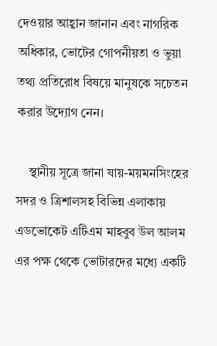দেওয়ার আহ্বান জানান এবং নাগরিক অধিকার, ভোটের গোপনীয়তা ও ভুয়া তথ্য প্রতিরোধ বিষয়ে মানুষকে সচেতন করার উদ্যোগ নেন।

    স্থানীয় সূত্রে জানা যায়-ময়মনসিংহের সদর ও ত্রিশালসহ বিভিন্ন এলাকায় এডভোকেট এটিএম মাহবুব উল আলম এর পক্ষ থেকে ভোটারদের মধ্যে একটি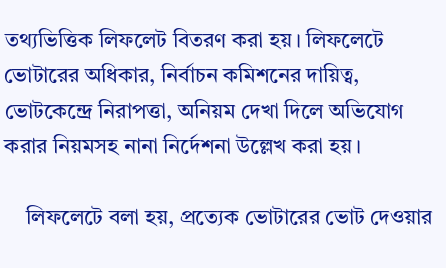তথ্যভিত্তিক লিফলেট বিতরণ করা হয়। লিফলেটে ভোটারের অধিকার, নির্বাচন কমিশনের দায়িত্ব, ভোটকেন্দ্রে নিরাপত্তা, অনিয়ম দেখা দিলে অভিযোগ করার নিয়মসহ নানা নির্দেশনা উল্লেখ করা হয়।

    লিফলেটে বলা হয়, প্রত্যেক ভোটারের ভোট দেওয়ার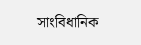সাংবিধানিক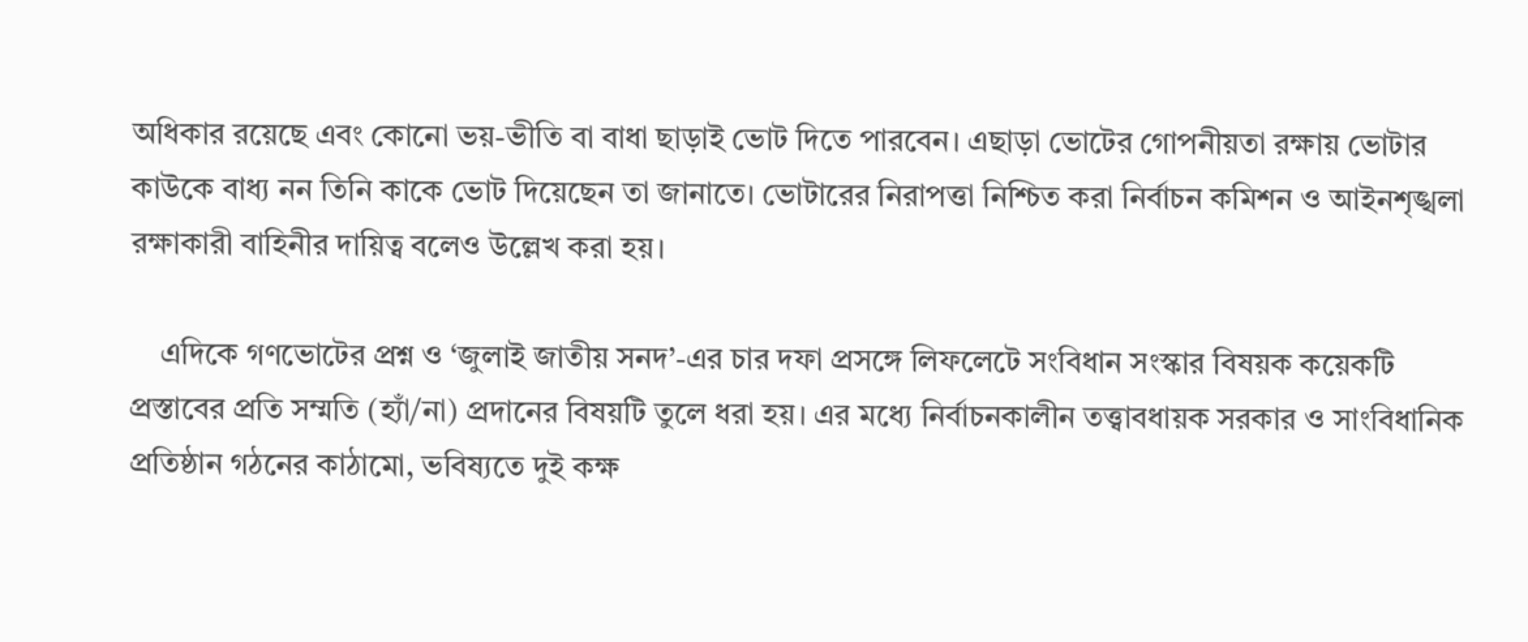অধিকার রয়েছে এবং কোনো ভয়-ভীতি বা বাধা ছাড়াই ভোট দিতে পারবেন। এছাড়া ভোটের গোপনীয়তা রক্ষায় ভোটার কাউকে বাধ্য নন তিনি কাকে ভোট দিয়েছেন তা জানাতে। ভোটারের নিরাপত্তা নিশ্চিত করা নির্বাচন কমিশন ও আইনশৃঙ্খলা রক্ষাকারী বাহিনীর দায়িত্ব বলেও উল্লেখ করা হয়।

    এদিকে গণভোটের প্রশ্ন ও ‘জুলাই জাতীয় সনদ’-এর চার দফা প্রসঙ্গে লিফলেটে সংবিধান সংস্কার বিষয়ক কয়েকটি প্রস্তাবের প্রতি সম্মতি (হ্যাঁ/না) প্রদানের বিষয়টি তুলে ধরা হয়। এর মধ্যে নির্বাচনকালীন তত্ত্বাবধায়ক সরকার ও সাংবিধানিক প্রতিষ্ঠান গঠনের কাঠামো, ভবিষ্যতে দুই কক্ষ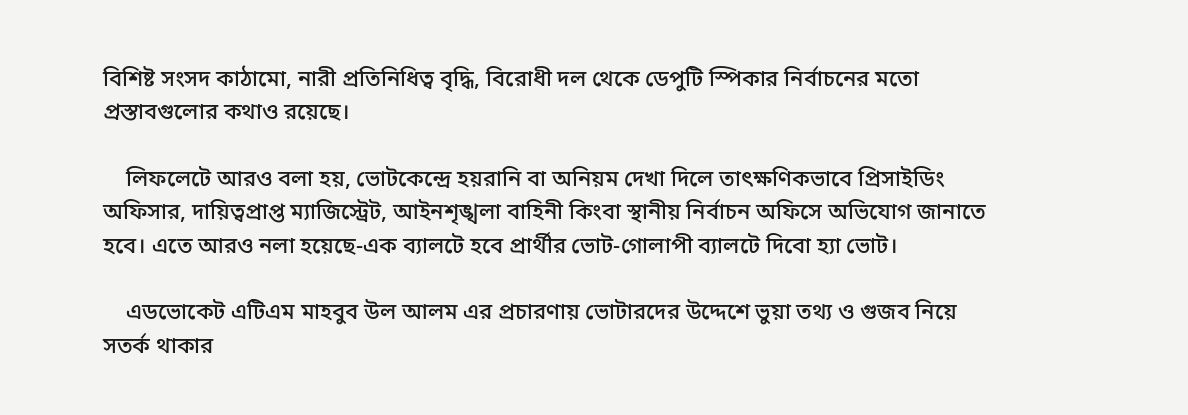বিশিষ্ট সংসদ কাঠামো, নারী প্রতিনিধিত্ব বৃদ্ধি, বিরোধী দল থেকে ডেপুটি স্পিকার নির্বাচনের মতো প্রস্তাবগুলোর কথাও রয়েছে।

    লিফলেটে আরও বলা হয়, ভোটকেন্দ্রে হয়রানি বা অনিয়ম দেখা দিলে তাৎক্ষণিকভাবে প্রিসাইডিং অফিসার, দায়িত্বপ্রাপ্ত ম্যাজিস্ট্রেট, আইনশৃঙ্খলা বাহিনী কিংবা স্থানীয় নির্বাচন অফিসে অভিযোগ জানাতে হবে। এতে আরও নলা হয়েছে-এক ব্যালটে হবে প্রার্থীর ভোট-গোলাপী ব্যালটে দিবো হ্যা ভোট।

    এডভোকেট এটিএম মাহবুব উল আলম এর প্রচারণায় ভোটারদের উদ্দেশে ভুয়া তথ্য ও গুজব নিয়ে সতর্ক থাকার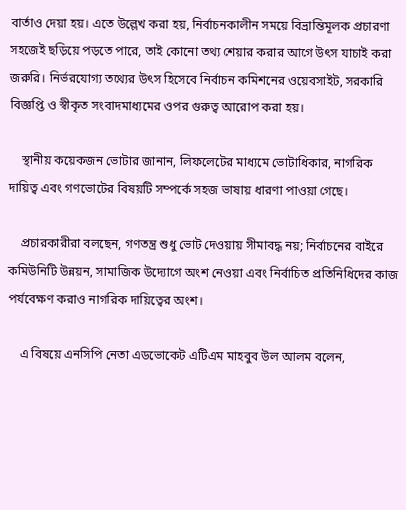বার্তাও দেয়া হয়। এতে উল্লেখ করা হয়, নির্বাচনকালীন সময়ে বিভ্রান্তিমূলক প্রচারণা সহজেই ছড়িয়ে পড়তে পারে, তাই কোনো তথ্য শেয়ার করার আগে উৎস যাচাই করা জরুরি। নির্ভরযোগ্য তথ্যের উৎস হিসেবে নির্বাচন কমিশনের ওয়েবসাইট, সরকারি বিজ্ঞপ্তি ও স্বীকৃত সংবাদমাধ্যমের ওপর গুরুত্ব আরোপ করা হয়।

    স্থানীয় কয়েকজন ভোটার জানান, লিফলেটের মাধ্যমে ভোটাধিকার, নাগরিক দায়িত্ব এবং গণভোটের বিষয়টি সম্পর্কে সহজ ভাষায় ধারণা পাওয়া গেছে।

    প্রচারকারীরা বলছেন, গণতন্ত্র শুধু ভোট দেওয়ায় সীমাবদ্ধ নয়; নির্বাচনের বাইরে কমিউনিটি উন্নয়ন, সামাজিক উদ্যোগে অংশ নেওয়া এবং নির্বাচিত প্রতিনিধিদের কাজ পর্যবেক্ষণ করাও নাগরিক দায়িত্বের অংশ।

    এ বিষয়ে এনসিপি নেতা এডভোকেট এটিএম মাহবুব উল আলম বলেন,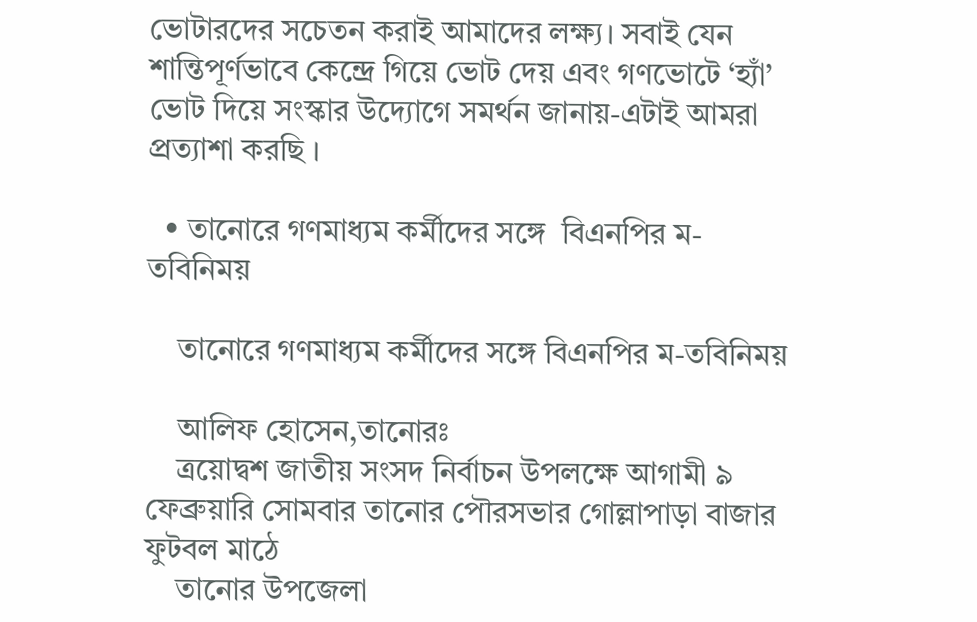ভোটারদের সচেতন করাই আমাদের লক্ষ্য। সবাই যেন শান্তিপূর্ণভাবে কেন্দ্রে গিয়ে ভোট দেয় এবং গণভোটে ‘হ্যাঁ’ ভোট দিয়ে সংস্কার উদ্যোগে সমর্থন জানায়-এটাই আমরা প্রত্যাশা করছি ।

  • তানোরে গণমাধ্যম কর্মীদের সঙ্গে  বিএনপির ম-তবিনিময়

    তানোরে গণমাধ্যম কর্মীদের সঙ্গে বিএনপির ম-তবিনিময়

    আলিফ হোসেন,তানোরঃ
    ত্রয়োদ্বশ জাতীয় সংসদ নির্বাচন উপলক্ষে আগামী ৯ ফেব্রুয়ারি সোমবার তানোর পৌরসভার গোল্লাপাড়া বাজার ফুটবল মাঠে
    তানোর উপজেলা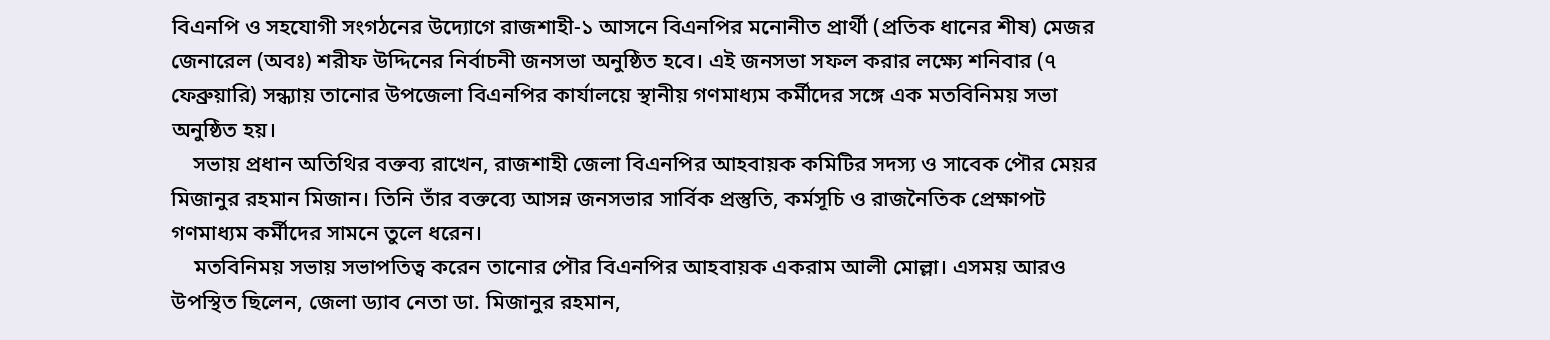বিএনপি ও সহযোগী সংগঠনের উদ্যোগে রাজশাহী-১ আসনে বিএনপির মনোনীত প্রার্থী (প্রতিক ধানের শীষ) মেজর জেনারেল (অবঃ) শরীফ উদ্দিনের নির্বাচনী জনসভা অনুষ্ঠিত হবে। এই জনসভা সফল করার লক্ষ্যে শনিবার (৭ ফেব্রুয়ারি) সন্ধ্যায় তানোর উপজেলা বিএনপির কার্যালয়ে স্থানীয় গণমাধ্যম কর্মীদের সঙ্গে এক মতবিনিময় সভা অনুষ্ঠিত হয়।
    সভায় প্রধান অতিথির বক্তব্য রাখেন, রাজশাহী জেলা বিএনপির আহবায়ক কমিটির সদস্য ও সাবেক পৌর মেয়র মিজানুর রহমান মিজান। তিনি তাঁর বক্তব্যে আসন্ন জনসভার সার্বিক প্রস্তুতি, কর্মসূচি ও রাজনৈতিক প্রেক্ষাপট গণমাধ্যম কর্মীদের সামনে তুলে ধরেন।
    মতবিনিময় সভায় সভাপতিত্ব করেন তানোর পৌর বিএনপির আহবায়ক একরাম আলী মোল্লা। এসময় আরও উপস্থিত ছিলেন, জেলা ড্যাব নেতা ডা. মিজানুর রহমান,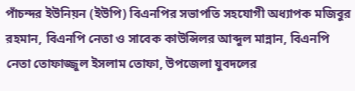পাঁচন্দর ইউনিয়ন (ইউপি) বিএনপির সভাপতি সহযোগী অধ্যাপক মজিবুর রহমান, বিএনপি নেতা ও সাবেক কাউন্সিলর আব্দুল মান্নান, বিএনপি নেতা তোফাজ্জুল ইসলাম তোফা, উপজেলা যুবদলের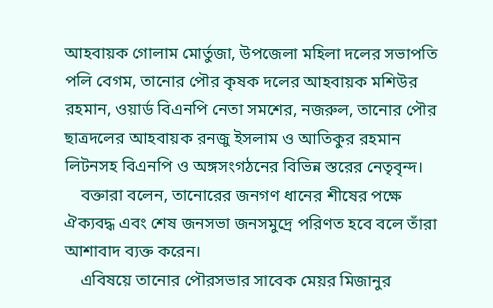আহবায়ক গোলাম মোর্তুজা, উপজেলা মহিলা দলের সভাপতি পলি বেগম, তানোর পৌর কৃষক দলের আহবায়ক মশিউর রহমান, ওয়ার্ড বিএনপি নেতা সমশের, নজরুল, তানোর পৌর ছাত্রদলের আহবায়ক রনজু ইসলাম ও আতিকুর রহমান লিটনসহ বিএনপি ও অঙ্গসংগঠনের বিভিন্ন স্তরের নেতৃবৃন্দ।
    বক্তারা বলেন, তানোরের জনগণ ধানের শীষের পক্ষে ঐক্যবদ্ধ এবং শেষ জনসভা জনসমুদ্রে পরিণত হবে বলে তাঁরা আশাবাদ ব্যক্ত করেন।
    এবিষয়ে তানোর পৌরসভার সাবেক মেয়র মিজানুর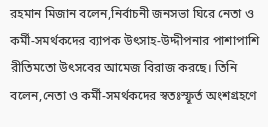রহমান মিজান বলেন,নির্বাচনী জনসভা ঘিরে নেতা ও কর্মী-সমর্থকদের ব্যাপক উৎসাহ-উদ্দীপনার পাশাপাশি রীতিমতো উৎসবের আমেজ বিরাজ করছে। তিনি বলেন,নেতা ও কর্মী-সমর্থকদের স্বতঃস্ফূর্ত অংশগ্রহণে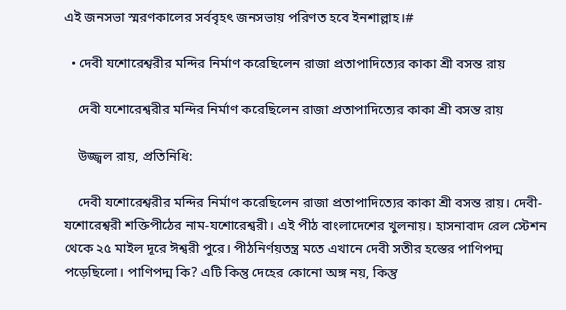এই জনসভা স্মরণকালের সর্ববৃহৎ জনসভায় পরিণত হবে ইনশাল্লাহ।#

  • দেবী যশোরেশ্বরীর মন্দির নির্মাণ করেছিলেন রাজা প্রতাপাদিত্যের কাকা শ্রী বসন্ত রায়

    দেবী যশোরেশ্বরীর মন্দির নির্মাণ করেছিলেন রাজা প্রতাপাদিত্যের কাকা শ্রী বসন্ত রায়

    উজ্জ্বল রায়, প্রতিনিধি:

    দেবী যশোরেশ্বরীর মন্দির নির্মাণ করেছিলেন রাজা প্রতাপাদিত্যের কাকা শ্রী বসন্ত রায়। দেবী-যশোরেশ্বরী শক্তিপীঠের নাম-যশোরেশ্বরী। এই পীঠ বাংলাদেশের খুলনায়। হাসনাবাদ রেল স্টেশন থেকে ২৫ মাইল দূরে ঈশ্বরী পুরে। পীঠনির্ণয়তন্ত্র মতে এখানে দেবী সতীর হস্তের পাণিপদ্ম পড়েছিলো। পাণিপদ্ম কি? এটি কিন্তু দেহের কোনো অঙ্গ নয়, কিন্তু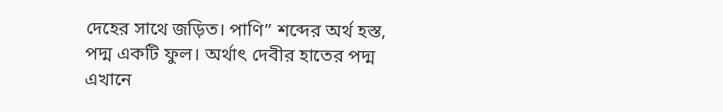দেহের সাথে জড়িত। পাণি” শব্দের অর্থ হস্ত, পদ্ম একটি ফুল। অর্থাৎ দেবীর হাতের পদ্ম এখানে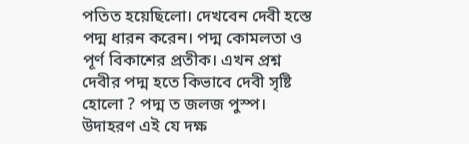পতিত হয়েছিলো। দেখবেন দেবী হস্তে পদ্ম ধারন করেন। পদ্ম কোমলতা ও পূর্ণ বিকাশের প্রতীক। এখন প্রশ্ন দেবীর পদ্ম হতে কিভাবে দেবী সৃষ্টি হোলো ? পদ্ম ত জলজ পুস্প। উদাহরণ এই যে দক্ষ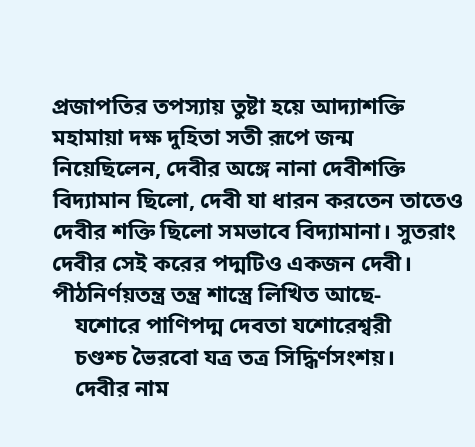প্রজাপতির তপস্যায় তুষ্টা হয়ে আদ্যাশক্তি মহামায়া দক্ষ দুহিতা সতী রূপে জন্ম নিয়েছিলেন, দেবীর অঙ্গে নানা দেবীশক্তি বিদ্যামান ছিলো, দেবী যা ধারন করতেন তাতেও দেবীর শক্তি ছিলো সমভাবে বিদ্যামানা। সুতরাং দেবীর সেই করের পদ্মটিও একজন দেবী। পীঠনির্ণয়তন্ত্র তন্ত্র শাস্ত্রে লিখিত আছে-
    যশোরে পাণিপদ্ম দেবতা যশোরেশ্বরী
    চণ্ডশ্চ ভৈরবো যত্র তত্র সিদ্ধির্ণসংশয়।
    দেবীর নাম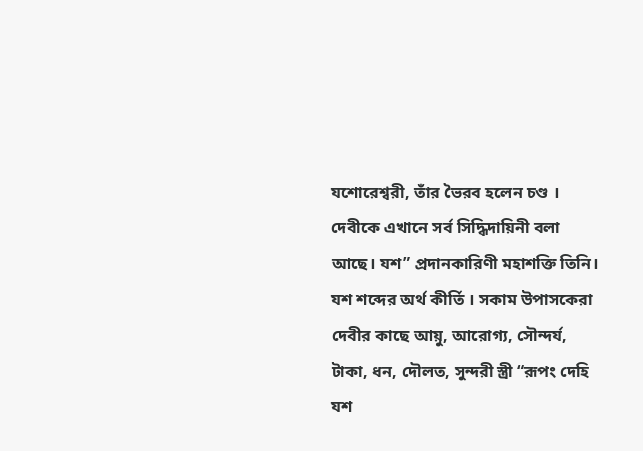যশোরেশ্বরী, তাঁর ভৈরব হলেন চণ্ড । দেবীকে এখানে সর্ব সিদ্ধিদায়িনী বলা আছে। যশ” প্রদানকারিণী মহাশক্তি তিনি। যশ শব্দের অর্থ কীর্তি । সকাম উপাসকেরা দেবীর কাছে আয়ু, আরোগ্য, সৌন্দর্য, টাকা, ধন, দৌলত, সুন্দরী স্ত্রী “রূপং দেহি যশ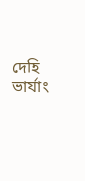দেহি ভার্যাং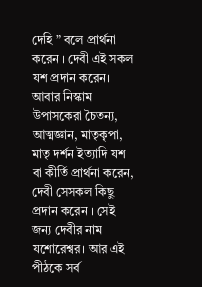দেহি ” বলে প্রার্থনা করেন । দেবী এই সকল যশ প্রদান করেন। আবার নিস্কাম উপাসকেরা চৈতন্য, আত্মজ্ঞান, মাতৃকৃপা, মাতৃ দর্শন ইত্যাদি যশ বা কীর্তি প্রার্থনা করেন, দেবী সেসকল কিছু প্রদান করেন । সেই জন্য দেবীর নাম যশোরেশ্বর। আর এই পীঠকে সর্ব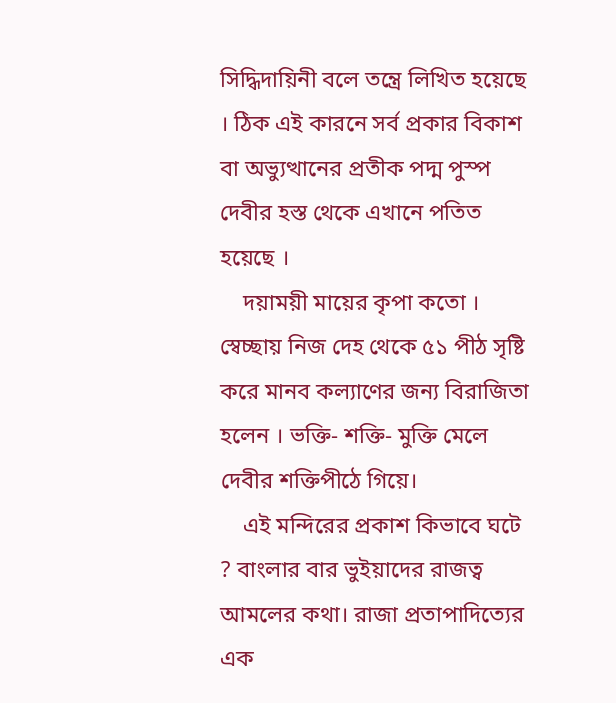সিদ্ধিদায়িনী বলে তন্ত্রে লিখিত হয়েছে । ঠিক এই কারনে সর্ব প্রকার বিকাশ বা অভ্যুত্থানের প্রতীক পদ্ম পুস্প দেবীর হস্ত থেকে এখানে পতিত হয়েছে ।
    দয়াময়ী মায়ের কৃপা কতো । স্বেচ্ছায় নিজ দেহ থেকে ৫১ পীঠ সৃষ্টি করে মানব কল্যাণের জন্য বিরাজিতা হলেন । ভক্তি- শক্তি- মুক্তি মেলে দেবীর শক্তিপীঠে গিয়ে।
    এই মন্দিরের প্রকাশ কিভাবে ঘটে ? বাংলার বার ভুইয়াদের রাজত্ব আমলের কথা। রাজা প্রতাপাদিত্যের এক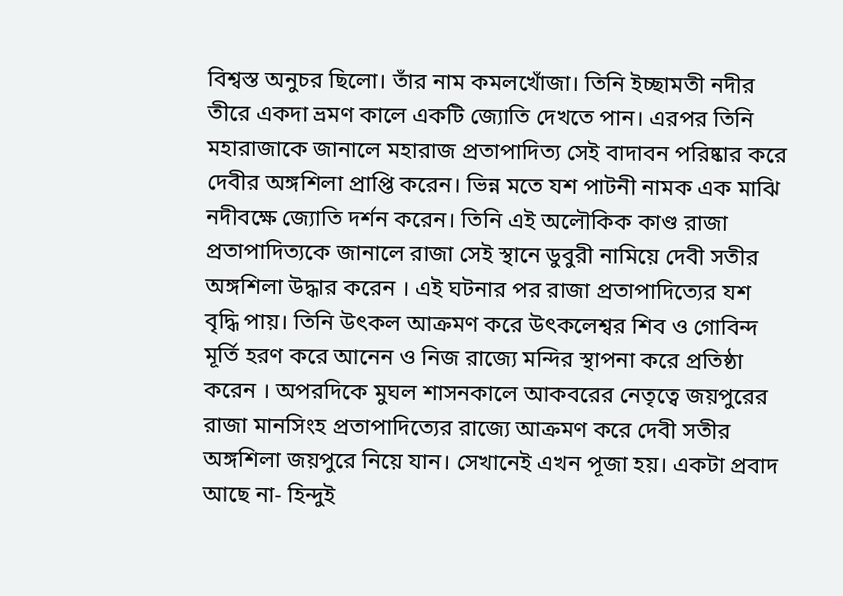বিশ্বস্ত অনুচর ছিলো। তাঁর নাম কমলখোঁজা। তিনি ইচ্ছামতী নদীর তীরে একদা ভ্রমণ কালে একটি জ্যোতি দেখতে পান। এরপর তিনি মহারাজাকে জানালে মহারাজ প্রতাপাদিত্য সেই বাদাবন পরিষ্কার করে দেবীর অঙ্গশিলা প্রাপ্তি করেন। ভিন্ন মতে যশ পাটনী নামক এক মাঝি নদীবক্ষে জ্যোতি দর্শন করেন। তিনি এই অলৌকিক কাণ্ড রাজা প্রতাপাদিত্যকে জানালে রাজা সেই স্থানে ডুবুরী নামিয়ে দেবী সতীর অঙ্গশিলা উদ্ধার করেন । এই ঘটনার পর রাজা প্রতাপাদিত্যের যশ বৃদ্ধি পায়। তিনি উৎকল আক্রমণ করে উৎকলেশ্বর শিব ও গোবিন্দ মূর্তি হরণ করে আনেন ও নিজ রাজ্যে মন্দির স্থাপনা করে প্রতিষ্ঠা করেন । অপরদিকে মুঘল শাসনকালে আকবরের নেতৃত্বে জয়পুরের রাজা মানসিংহ প্রতাপাদিত্যের রাজ্যে আক্রমণ করে দেবী সতীর অঙ্গশিলা জয়পুরে নিয়ে যান। সেখানেই এখন পূজা হয়। একটা প্রবাদ আছে না- হিন্দুই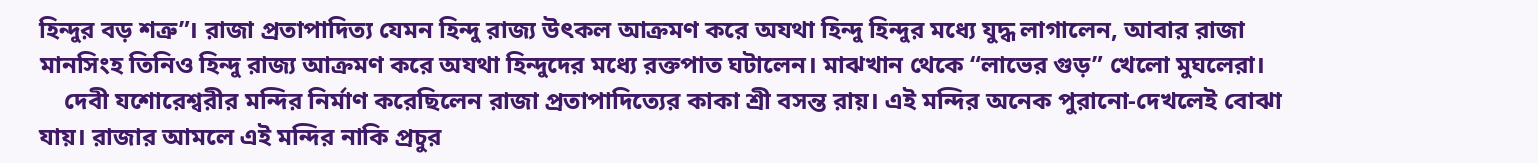হিন্দুর বড় শত্রু”। রাজা প্রতাপাদিত্য যেমন হিন্দু রাজ্য উৎকল আক্রমণ করে অযথা হিন্দু হিন্দুর মধ্যে যুদ্ধ লাগালেন, আবার রাজা মানসিংহ তিনিও হিন্দু রাজ্য আক্রমণ করে অযথা হিন্দুদের মধ্যে রক্তপাত ঘটালেন। মাঝখান থেকে “লাভের গুড়” খেলো মুঘলেরা।
    দেবী যশোরেশ্বরীর মন্দির নির্মাণ করেছিলেন রাজা প্রতাপাদিত্যের কাকা শ্রী বসন্ত রায়। এই মন্দির অনেক পুরানো-দেখলেই বোঝা যায়। রাজার আমলে এই মন্দির নাকি প্রচুর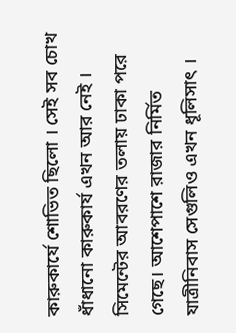কারুকার্যে শোভিত ছিলো । সেই সব চোখ ধাঁধানো কারুকার্য এখন আর নেই । সিমেন্টের আবরণের তলায় ঢাকা পরে গেছে। আশেপাশে রাজার নির্মিত যাত্রীনিবাস সেগুলিও এখন ধূলিসাৎ ।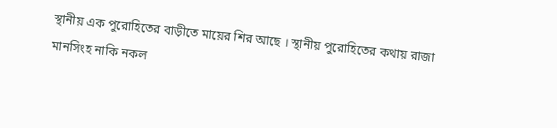স্থানীয় এক পুরোহিতের বাড়ীতে মায়ের শির আছে । স্থানীয় পুরোহিতের কথায় রাজা মানসিংহ নাকি নকল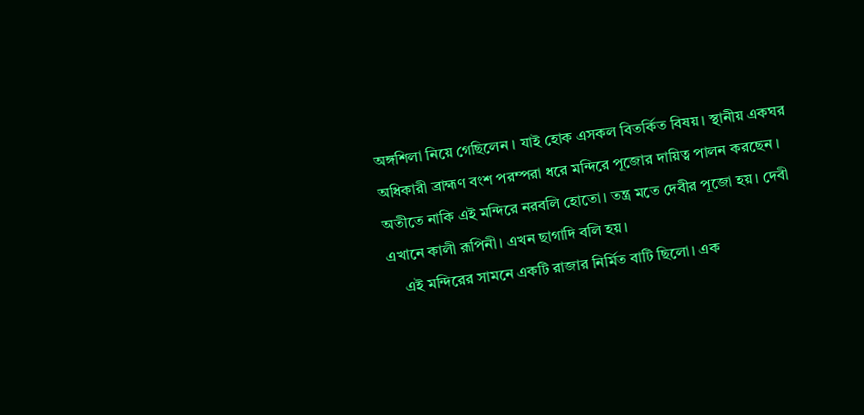অঙ্গশিলা নিয়ে গেছিলেন । যাই হোক এসকল বিতর্কিত বিষয়। স্থানীয় একঘর অধিকারী ব্রাহ্মণ বংশ পরম্পরা ধরে মন্দিরে পূজোর দায়িত্ব পালন করছেন । অতীতে নাকি এই মন্দিরে নরবলি হোতো। তন্ত্র মতে দেবীর পূজো হয়। দেবী এখানে কালী রূপিনী। এখন ছাগাদি বলি হয়।
    এই মন্দিরের সামনে একটি রাজার নির্মিত বাটি ছিলো। এক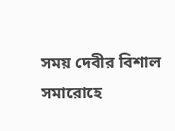সময় দেবীর বিশাল সমারোহে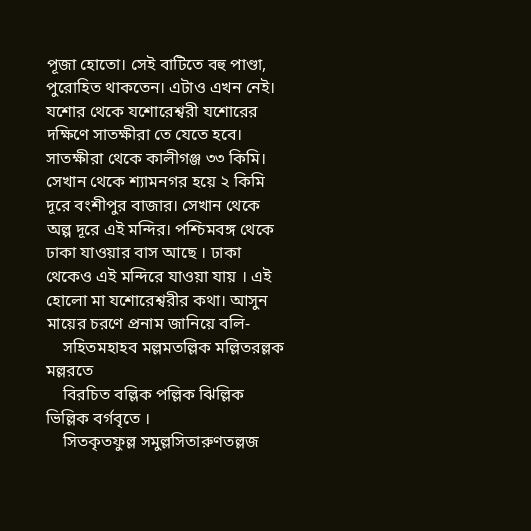পূজা হোতো। সেই বাটিতে বহু পাণ্ডা, পুরোহিত থাকতেন। এটাও এখন নেই। যশোর থেকে যশোরেশ্বরী যশোরের দক্ষিণে সাতক্ষীরা তে যেতে হবে। সাতক্ষীরা থেকে কালীগঞ্জ ৩৩ কিমি। সেখান থেকে শ্যামনগর হয়ে ২ কিমি দূরে বংশীপুর বাজার। সেখান থেকে অল্প দূরে এই মন্দির। পশ্চিমবঙ্গ থেকে ঢাকা যাওয়ার বাস আছে । ঢাকা থেকেও এই মন্দিরে যাওয়া যায় । এই হোলো মা যশোরেশ্বরীর কথা। আসুন মায়ের চরণে প্রনাম জানিয়ে বলি-
    সহিতমহাহব মল্লমতল্লিক মল্লিতরল্লক মল্লরতে
    বিরচিত বল্লিক পল্লিক ঝিল্লিক ভিল্লিক বর্গবৃতে ।
    সিতকৃতফুল্ল সমুল্লসিতারুণতল্লজ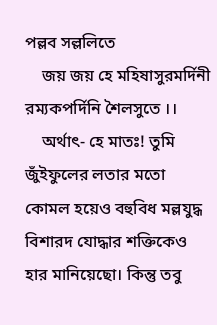পল্লব সল্ললিতে
    জয় জয় হে মহিষাসুরমর্দিনী রম্যকপর্দিনি শৈলসুতে ।।
    অর্থাৎ- হে মাতঃ! তুমি জুঁইফুলের লতার মতো কোমল হয়েও বহুবিধ মল্লযুদ্ধ বিশারদ যোদ্ধার শক্তিকেও হার মানিয়েছো। কিন্তু তবু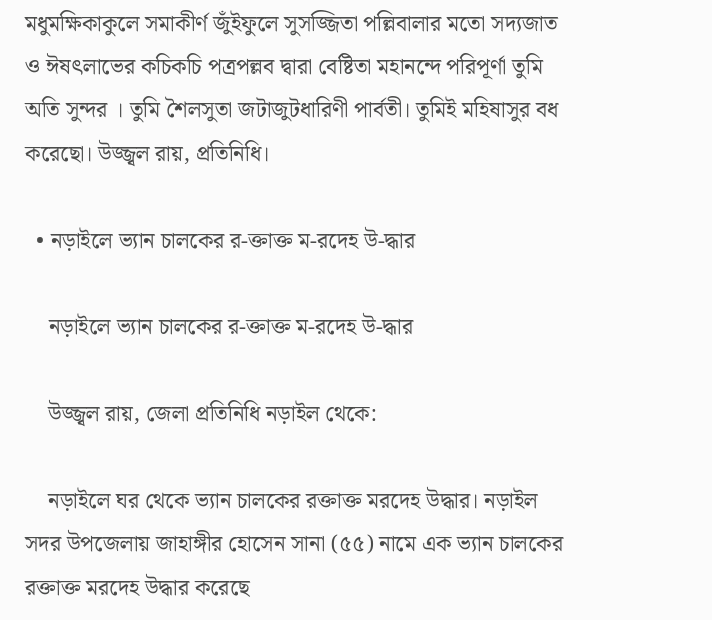মধুমক্ষিকাকুলে সমাকীর্ণ জুঁইফুলে সুসজ্জিতা পল্লিবালার মতো সদ্যজাত ও ঈষৎলাভের কচিকচি পত্রপল্লব দ্বারা বেষ্টিতা মহানন্দে পরিপূর্ণা তুমি অতি সুন্দর । তুমি শৈলসুতা জটাজুটধারিণী পার্বতী। তুমিই মহিষাসুর বধ করেছো। উজ্জ্বল রায়, প্রতিনিধি।

  • নড়াইলে ভ্যান চালকের র-ক্তাক্ত ম-রদেহ উ-দ্ধার

    নড়াইলে ভ্যান চালকের র-ক্তাক্ত ম-রদেহ উ-দ্ধার

    উজ্জ্বল রায়, জেলা প্রতিনিধি নড়াইল থেকে:

    নড়াইলে ঘর থেকে ভ্যান চালকের রক্তাক্ত মরদেহ উদ্ধার। নড়াইল সদর উপজেলায় জাহাঙ্গীর হোসেন সানা (৫৫) নামে এক ভ্যান চালকের রক্তাক্ত মরদেহ উদ্ধার করেছে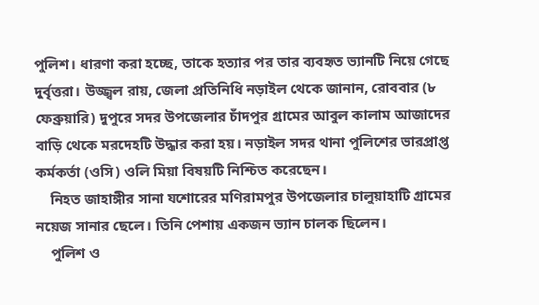পুলিশ। ধারণা করা হচ্ছে, তাকে হত্যার পর তার ব্যবহৃত ভ্যানটি নিয়ে গেছে দুর্বৃত্তরা। উজ্জ্বল রায়, জেলা প্রতিনিধি নড়াইল থেকে জানান, রোববার (৮ ফেব্রুয়ারি) দুপুরে সদর উপজেলার চাঁদপুর গ্রামের আবুল কালাম আজাদের বাড়ি থেকে মরদেহটি উদ্ধার করা হয়। নড়াইল সদর থানা পুলিশের ভারপ্রাপ্ত কর্মকর্তা (ওসি) ওলি মিয়া বিষয়টি নিশ্চিত করেছেন।
    নিহত জাহাঙ্গীর সানা যশোরের মণিরামপুর উপজেলার চালুয়াহাটি গ্রামের নয়েজ সানার ছেলে। তিনি পেশায় একজন ভ্যান চালক ছিলেন।
    পুলিশ ও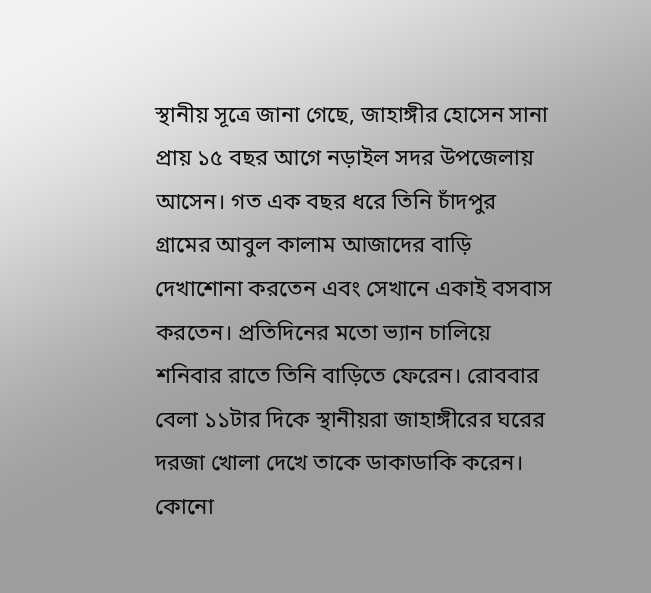স্থানীয় সূত্রে জানা গেছে, জাহাঙ্গীর হোসেন সানা প্রায় ১৫ বছর আগে নড়াইল সদর উপজেলায় আসেন। গত এক বছর ধরে তিনি চাঁদপুর গ্রামের আবুল কালাম আজাদের বাড়ি দেখাশোনা করতেন এবং সেখানে একাই বসবাস করতেন। প্রতিদিনের মতো ভ্যান চালিয়ে শনিবার রাতে তিনি বাড়িতে ফেরেন। রোববার বেলা ১১টার দিকে স্থানীয়রা জাহাঙ্গীরের ঘরের দরজা খোলা দেখে তাকে ডাকাডাকি করেন। কোনো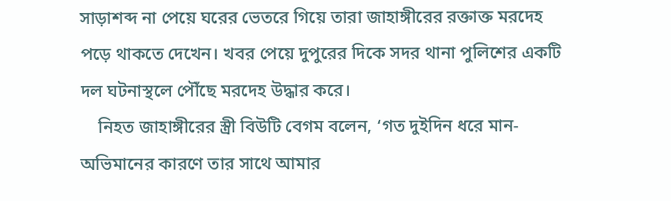সাড়াশব্দ না পেয়ে ঘরের ভেতরে গিয়ে তারা জাহাঙ্গীরের রক্তাক্ত মরদেহ পড়ে থাকতে দেখেন। খবর পেয়ে দুপুরের দিকে সদর থানা পুলিশের একটি দল ঘটনাস্থলে পৌঁছে মরদেহ উদ্ধার করে।
    নিহত জাহাঙ্গীরের স্ত্রী বিউটি বেগম বলেন, ‘গত দুইদিন ধরে মান-অভিমানের কারণে তার সাথে আমার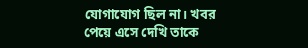যোগাযোগ ছিল না। খবর পেয়ে এসে দেখি তাকে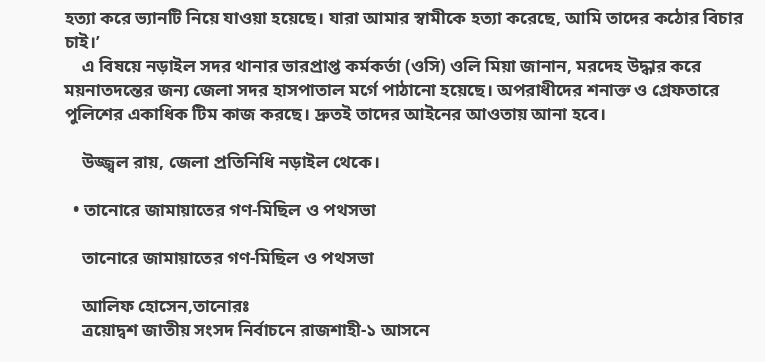হত্যা করে ভ্যানটি নিয়ে যাওয়া হয়েছে। যারা আমার স্বামীকে হত্যা করেছে, আমি তাদের কঠোর বিচার চাই।’
    এ বিষয়ে নড়াইল সদর থানার ভারপ্রাপ্ত কর্মকর্তা (ওসি) ওলি মিয়া জানান, মরদেহ উদ্ধার করে ময়নাতদন্তের জন্য জেলা সদর হাসপাতাল মর্গে পাঠানো হয়েছে। অপরাধীদের শনাক্ত ও গ্রেফতারে পুলিশের একাধিক টিম কাজ করছে। দ্রুতই তাদের আইনের আওতায় আনা হবে।

    উজ্জ্বল রায়, জেলা প্রতিনিধি নড়াইল থেকে।

  • তানোরে জামায়াতের গণ-মিছিল ও পথসভা

    তানোরে জামায়াতের গণ-মিছিল ও পথসভা

    আলিফ হোসেন,তানোরঃ
    ত্রয়োদ্বশ জাতীয় সংসদ নির্বাচনে রাজশাহী-১ আসনে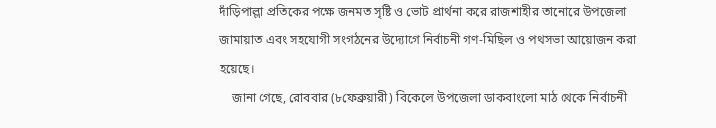দাঁড়িপাল্লা প্রতিকের পক্ষে জনমত সৃষ্টি ও ভোট প্রার্থনা করে রাজশাহীর তানোরে উপজেলা জামায়াত এবং সহযোগী সংগঠনের উদ্যোগে নির্বাচনী গণ-মিছিল ও পথসভা আয়োজন করা হয়েছে।
    জানা গেছে, রোববার (৮ফেব্রুয়ারী) বিকেলে উপজেলা ডাকবাংলো মাঠ থেকে নির্বাচনী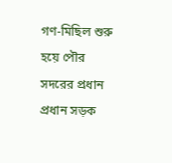গণ-মিছিল শুরু হয়ে পৌর সদরের প্রধান প্রধান সড়ক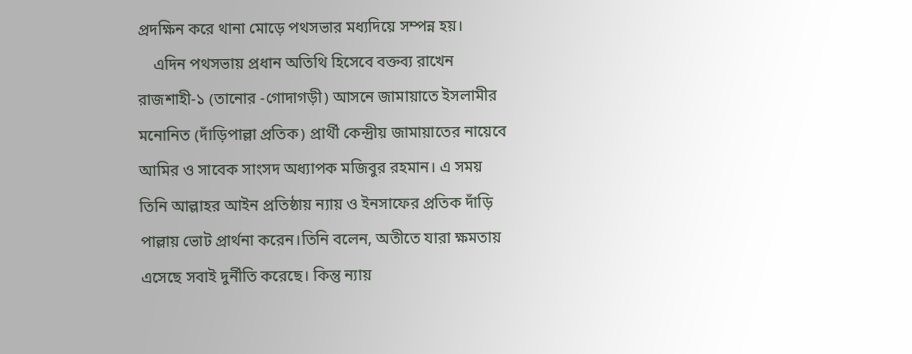প্রদক্ষিন করে থানা মোড়ে পথসভার মধ্যদিয়ে সম্পন্ন হয়।
    এদিন পথসভায় প্রধান অতিথি হিসেবে বক্তব্য রাখেন রাজশাহী-১ (তানোর -গোদাগড়ী) আসনে জামায়াতে ইসলামীর মনোনিত (দাঁড়িপাল্লা প্রতিক) প্রার্থী কেন্দ্রীয় জামায়াতের নায়েবে আমির ও সাবেক সাংসদ অধ্যাপক মজিবুর রহমান। এ সময় তিনি আল্লাহর আইন প্রতিষ্ঠায় ন্যায় ও ইনসাফের প্রতিক দাঁড়ি পাল্লায় ভোট প্রার্থনা করেন।তিনি বলেন, অতীতে যারা ক্ষমতায় এসেছে সবাই দুর্নীতি করেছে। কিন্তু ন্যায়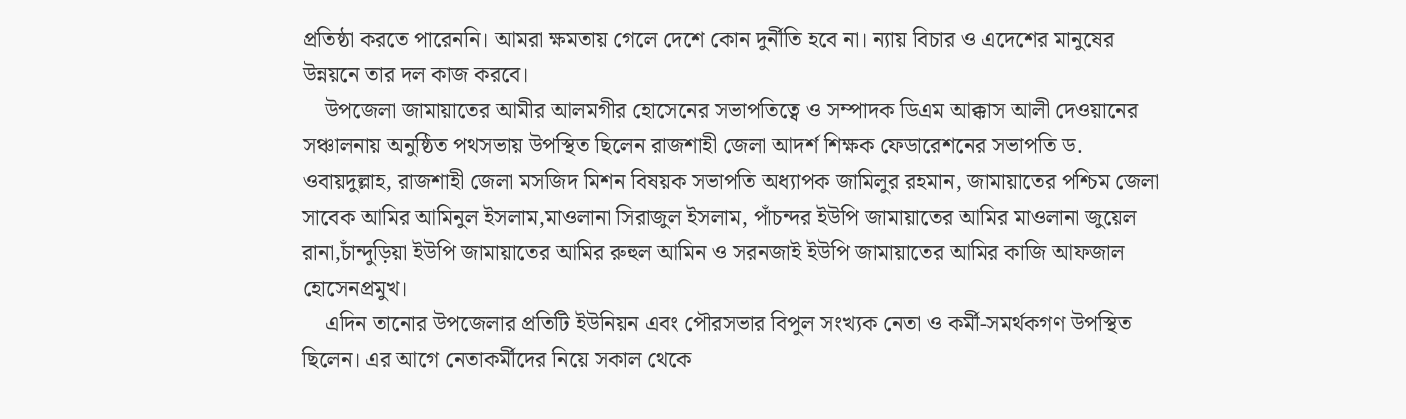প্রতিষ্ঠা করতে পারেননি। আমরা ক্ষমতায় গেলে দেশে কোন দুর্নীতি হবে না। ন্যায় বিচার ও এদেশের মানুষের উন্নয়নে তার দল কাজ করবে।
    উপজেলা জামায়াতের আমীর আলমগীর হোসেনের সভাপতিত্বে ও সম্পাদক ডিএম আক্কাস আলী দেওয়ানের সঞ্চালনায় অনুষ্ঠিত পথসভায় উপস্থিত ছিলেন রাজশাহী জেলা আদর্শ শিক্ষক ফেডারেশনের সভাপতি ড. ওবায়দুল্লাহ, রাজশাহী জেলা মসজিদ মিশন বিষয়ক সভাপতি অধ্যাপক জামিলুর রহমান, জামায়াতের পশ্চিম জেলা সাবেক আমির আমিনুল ইসলাম,মাওলানা সিরাজুল ইসলাম, পাঁচন্দর ইউপি জামায়াতের আমির মাওলানা জুয়েল রানা,চাঁন্দুড়িয়া ইউপি জামায়াতের আমির রুহুল আমিন ও সরনজাই ইউপি জামায়াতের আমির কাজি আফজাল হোসেনপ্রমুখ।
    এদিন তানোর উপজেলার প্রতিটি ইউনিয়ন এবং পৌরসভার বিপুল সংখ্যক নেতা ও কর্মী-সমর্থকগণ উপস্থিত ছিলেন। এর আগে নেতাকর্মীদের নিয়ে সকাল থেকে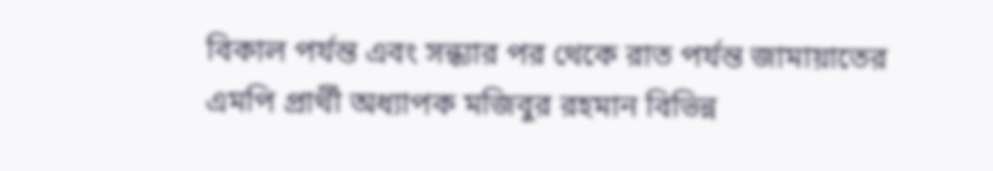বিকাল পর্যন্ত এবং সন্ধ্যার পর থেকে রাত পর্যন্ত জামায়াতের এমপি প্রার্থী অধ্যাপক মজিবুর রহমান বিভিন্ন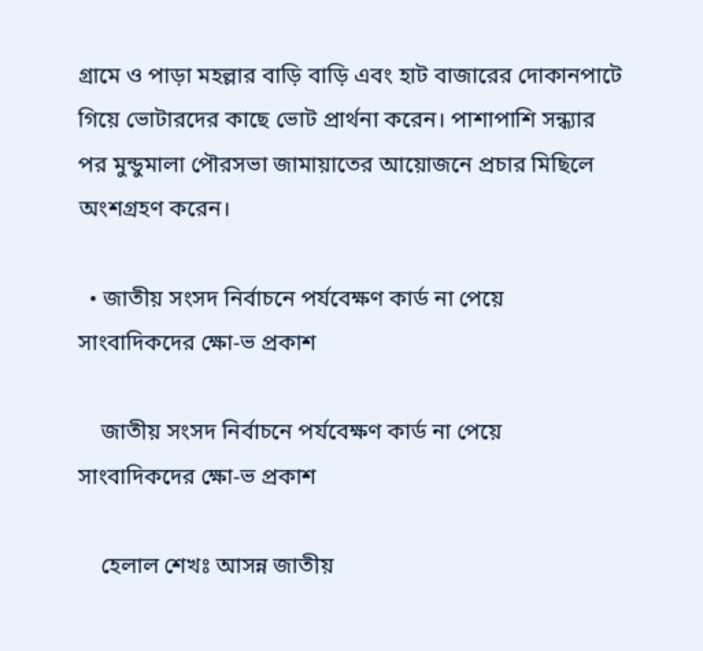গ্রামে ও পাড়া মহল্লার বাড়ি বাড়ি এবং হাট বাজারের দোকানপাটে গিয়ে ভোটারদের কাছে ভোট প্রার্থনা করেন। পাশাপাশি সন্ধ্যার পর মুন্ডুমালা পৌরসভা জামায়াতের আয়োজনে প্রচার মিছিলে অংশগ্রহণ করেন।

  • জাতীয় সংসদ নির্বাচনে পর্যবেক্ষণ কার্ড না পেয়ে সাংবাদিকদের ক্ষো-ভ প্রকাশ

    জাতীয় সংসদ নির্বাচনে পর্যবেক্ষণ কার্ড না পেয়ে সাংবাদিকদের ক্ষো-ভ প্রকাশ

    হেলাল শেখঃ আসন্ন জাতীয়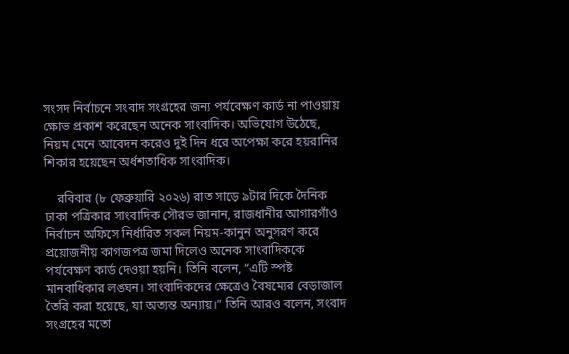সংসদ নির্বাচনে সংবাদ সংগ্রহের জন্য পর্যবেক্ষণ কার্ড না পাওয়ায় ক্ষোভ প্রকাশ করেছেন অনেক সাংবাদিক। অভিযোগ উঠেছে, নিয়ম মেনে আবেদন করেও দুই দিন ধরে অপেক্ষা করে হয়রানির শিকার হয়েছেন অর্ধশতাধিক সাংবাদিক।

    রবিবার (৮ ফেব্রুয়ারি ২০২৬) রাত সাড়ে ৯টার দিকে দৈনিক ঢাকা পত্রিকার সাংবাদিক সৌরভ জানান, রাজধানীর আগারগাঁও নির্বাচন অফিসে নির্ধারিত সকল নিয়ম-কানুন অনুসরণ করে প্রয়োজনীয় কাগজপত্র জমা দিলেও অনেক সাংবাদিককে পর্যবেক্ষণ কার্ড দেওয়া হয়নি। তিনি বলেন, “এটি স্পষ্ট মানবাধিকার লঙ্ঘন। সাংবাদিকদের ক্ষেত্রেও বৈষম্যের বেড়াজাল তৈরি করা হয়েছে, যা অত্যন্ত অন্যায়।” তিনি আরও বলেন, সংবাদ সংগ্রহের মতো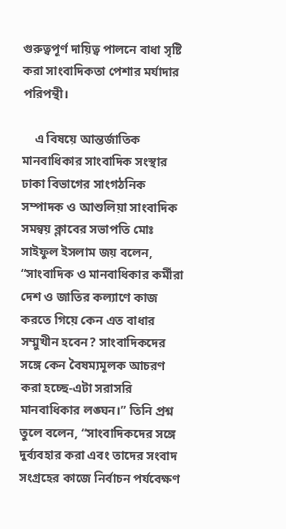গুরুত্বপূর্ণ দায়িত্ব পালনে বাধা সৃষ্টি করা সাংবাদিকতা পেশার মর্যাদার পরিপন্থী।

    এ বিষয়ে আন্তর্জাতিক মানবাধিকার সাংবাদিক সংস্থার ঢাকা বিভাগের সাংগঠনিক সম্পাদক ও আশুলিয়া সাংবাদিক সমন্বয় ক্লাবের সভাপতি মোঃ সাইফুল ইসলাম জয় বলেন, “সাংবাদিক ও মানবাধিকার কর্মীরা দেশ ও জাতির কল্যাণে কাজ করতে গিয়ে কেন এত বাধার সম্মুখীন হবেন? সাংবাদিকদের সঙ্গে কেন বৈষম্যমূলক আচরণ করা হচ্ছে-এটা সরাসরি মানবাধিকার লঙ্ঘন।” তিনি প্রশ্ন তুলে বলেন, “সাংবাদিকদের সঙ্গে দুর্ব্যবহার করা এবং তাদের সংবাদ সংগ্রহের কাজে নির্বাচন পর্যবেক্ষণ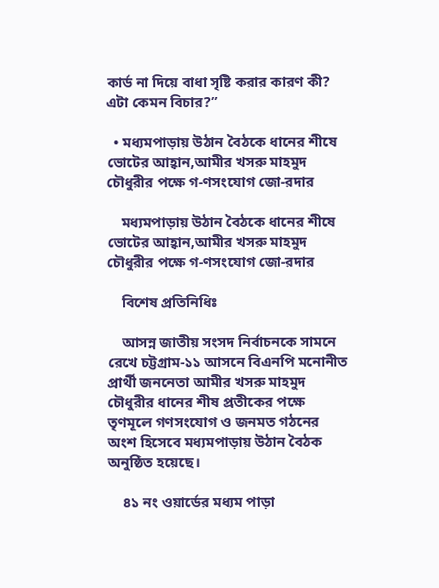কার্ড না দিয়ে বাধা সৃষ্টি করার কারণ কী? এটা কেমন বিচার?”

  • মধ্যমপাড়ায় উঠান বৈঠকে ধানের শীষে ভোটের আহ্বান,আমীর খসরু মাহমুদ চৌধুরীর পক্ষে গ-ণসংযোগ জো-রদার

    মধ্যমপাড়ায় উঠান বৈঠকে ধানের শীষে ভোটের আহ্বান,আমীর খসরু মাহমুদ চৌধুরীর পক্ষে গ-ণসংযোগ জো-রদার

    বিশেষ প্রতিনিধিঃ

    আসন্ন জাতীয় সংসদ নির্বাচনকে সামনে রেখে চট্টগ্রাম-১১ আসনে বিএনপি মনোনীত প্রার্থী জননেতা আমীর খসরু মাহমুদ চৌধুরীর ধানের শীষ প্রতীকের পক্ষে তৃণমূলে গণসংযোগ ও জনমত গঠনের অংশ হিসেবে মধ্যমপাড়ায় উঠান বৈঠক অনুষ্ঠিত হয়েছে।

    ৪১ নং ওয়ার্ডের মধ্যম পাড়া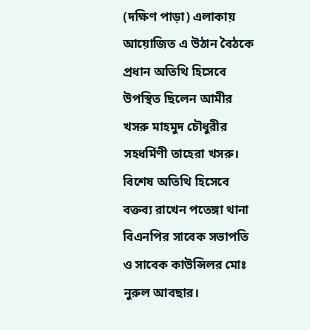(দক্ষিণ পাড়া) এলাকায় আয়োজিত এ উঠান বৈঠকে প্রধান অতিথি হিসেবে উপস্থিত ছিলেন আমীর খসরু মাহমুদ চৌধুরীর সহধর্মিণী তাহেরা খসরু। বিশেষ অতিথি হিসেবে বক্তব্য রাখেন পতেঙ্গা থানা বিএনপির সাবেক সভাপতি ও সাবেক কাউন্সিলর মোঃ নুরুল আবছার।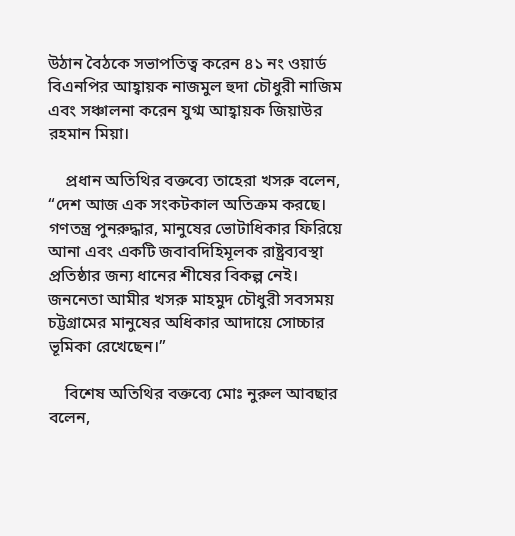উঠান বৈঠকে সভাপতিত্ব করেন ৪১ নং ওয়ার্ড বিএনপির আহ্বায়ক নাজমুল হুদা চৌধুরী নাজিম এবং সঞ্চালনা করেন যুগ্ম আহ্বায়ক জিয়াউর রহমান মিয়া।

    প্রধান অতিথির বক্তব্যে তাহেরা খসরু বলেন, “দেশ আজ এক সংকটকাল অতিক্রম করছে। গণতন্ত্র পুনরুদ্ধার, মানুষের ভোটাধিকার ফিরিয়ে আনা এবং একটি জবাবদিহিমূলক রাষ্ট্রব্যবস্থা প্রতিষ্ঠার জন্য ধানের শীষের বিকল্প নেই। জননেতা আমীর খসরু মাহমুদ চৌধুরী সবসময় চট্টগ্রামের মানুষের অধিকার আদায়ে সোচ্চার ভূমিকা রেখেছেন।”

    বিশেষ অতিথির বক্তব্যে মোঃ নুরুল আবছার বলেন,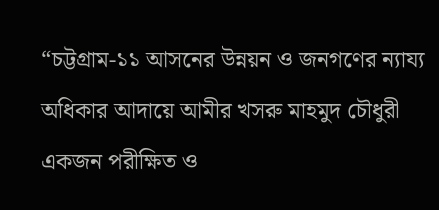“চট্টগ্রাম-১১ আসনের উন্নয়ন ও জনগণের ন্যায্য অধিকার আদায়ে আমীর খসরু মাহমুদ চৌধুরী একজন পরীক্ষিত ও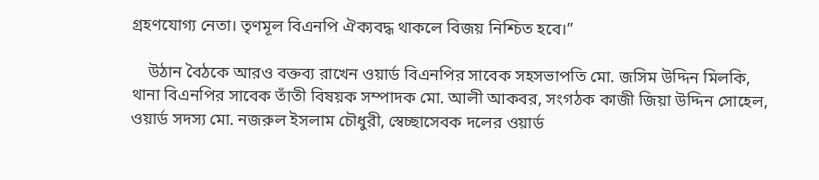গ্রহণযোগ্য নেতা। তৃণমূল বিএনপি ঐক্যবদ্ধ থাকলে বিজয় নিশ্চিত হবে।”

    উঠান বৈঠকে আরও বক্তব্য রাখেন ওয়ার্ড বিএনপির সাবেক সহসভাপতি মো. জসিম উদ্দিন মিলকি, থানা বিএনপির সাবেক তাঁতী বিষয়ক সম্পাদক মো. আলী আকবর, সংগঠক কাজী জিয়া উদ্দিন সোহেল, ওয়ার্ড সদস্য মো. নজরুল ইসলাম চৌধুরী, স্বেচ্ছাসেবক দলের ওয়ার্ড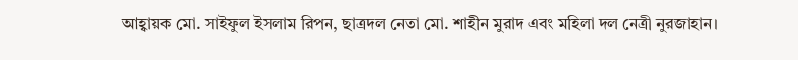আহ্বায়ক মো. সাইফুল ইসলাম রিপন, ছাত্রদল নেতা মো. শাহীন মুরাদ এবং মহিলা দল নেত্রী নুরজাহান।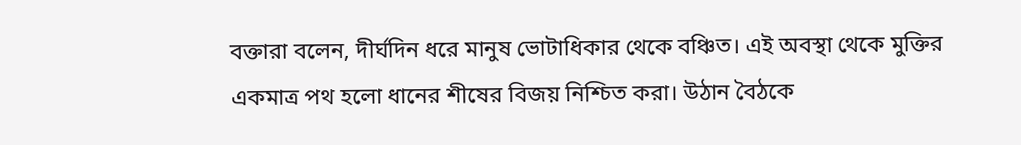বক্তারা বলেন, দীর্ঘদিন ধরে মানুষ ভোটাধিকার থেকে বঞ্চিত। এই অবস্থা থেকে মুক্তির একমাত্র পথ হলো ধানের শীষের বিজয় নিশ্চিত করা। উঠান বৈঠকে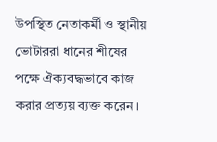উপস্থিত নেতাকর্মী ও স্থানীয় ভোটাররা ধানের শীষের পক্ষে ঐক্যবদ্ধভাবে কাজ করার প্রত্যয় ব্যক্ত করেন।